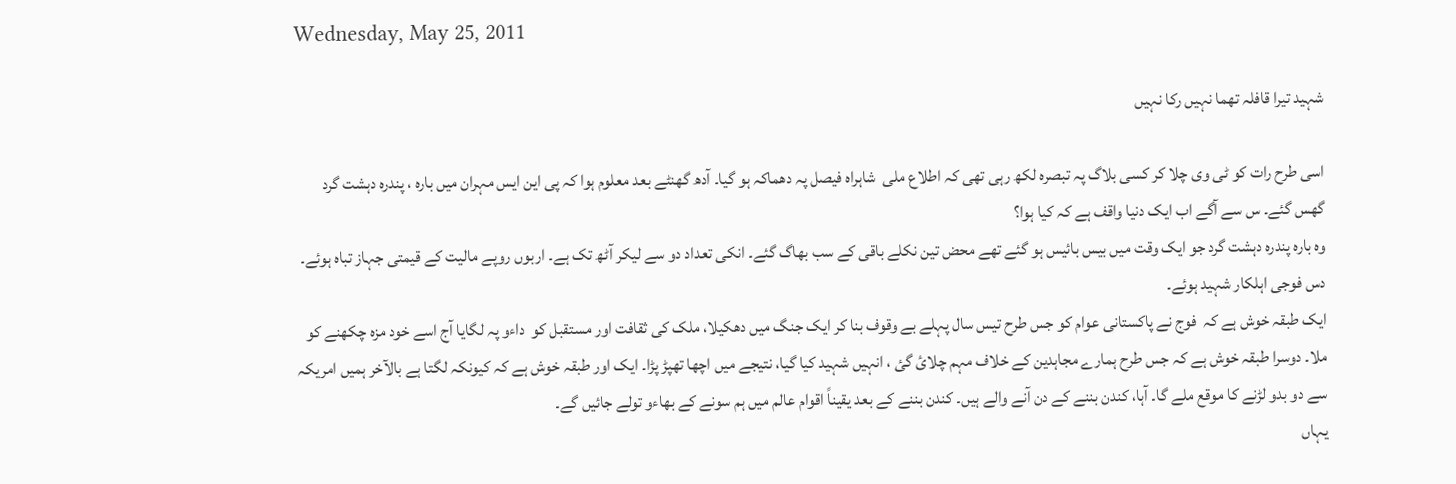Wednesday, May 25, 2011

شہید تیرا قافلہ تھما نہیں رکا نہیں

اسی طرح رات کو ٹی وی چلا کر کسی بلاگ پہ تبصرہ لکھ رہی تھی کہ اطلاع ملی  شاہراہ فیصل پہ دھماکہ ہو گیا۔ آدھ گھنٹے بعد معلوم ہوا کہ پی این ایس مہران میں بارہ ، پندرہ دہشت گرد گھس گئے۔ س سے آگے اب ایک دنیا واقف ہے کہ کیا ہوا؟
وہ بارہ پندرہ دہشت گرد جو ایک وقت میں بیس بائیس ہو گئے تھے محض تین نکلے باقی کے سب بھاگ گئے۔ انکی تعداد دو سے لیکر آٹھ تک ہے۔ اربوں روپے مالیت کے قیمتی جہاز تباہ ہوئے۔ دس فوجی اہلکار شہید ہوئے۔
ایک طبقہ خوش ہے کہ  فوج نے پاکستانی عوام کو جس طرح تیس سال پہلے بے وقوف بنا کر ایک جنگ میں دھکیلا، ملک کی ثقافت اور مستقبل کو  داءو پہ لگایا آج اسے خود مزہ چکھنے کو ملا۔ دوسرا طبقہ خوش ہے کہ جس طرح ہمارے مجاہدین کے خلاف مہم چلائ گئ ، انہیں شہید کیا گیا، نتیجے میں اچھا تھپڑ پڑا۔ ایک اور طبقہ خوش ہے کہ کیونکہ لگتا ہے بالآخر ہمیں امریکہ سے دو بدو لڑنے کا موقع ملے گا۔ آہا، کندن بننے کے دن آنے والے ہیں۔ کندن بننے کے بعد یقیناً اقوام عالم میں ہم سونے کے بھاءو تولے جائیں گے۔
یہاں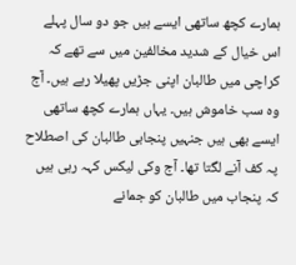ہمارے کچھ ساتھی ایسے ہیں جو دو سال پہلے اس خیال کے شدید مخالفین میں سے تھے کہ کراچی میں طالبان اپنی جڑیں پھیلا رہے ہیں۔ آج وہ سب خاموش ہیں۔ یہاں ہمارے کچھ ساتھی ایسے بھی ہیں جنہیں پنجابی طالبان کی اصطلاح پہ کف آنے لگتا تھا۔ آج وکی لیکس کہہ رہی ہیں کہ پنجاب میں طالبان کو جمانے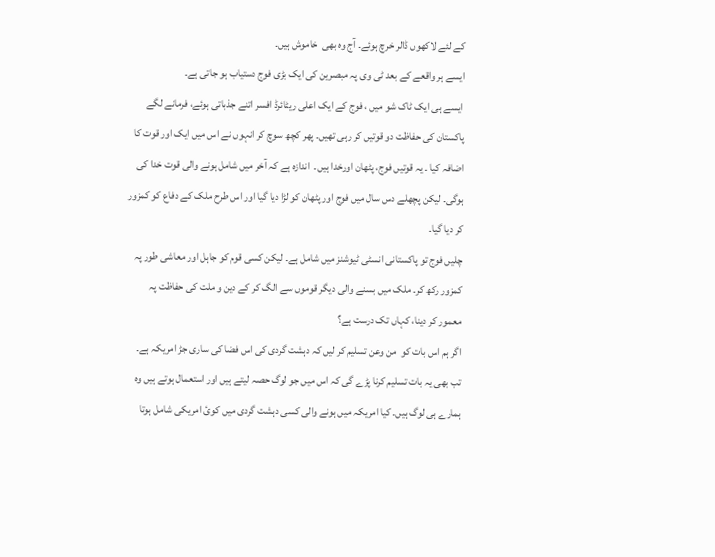کے لئے لاکھوں ڈالر خرچ ہوئے۔ آج وہ بھی  خاموش ہیں۔
ایسے ہر واقعے کے بعد ٹی وی پہ مبصرین کی ایک بڑی فوج دستیاب ہو جاتی ہے۔
 ایسے ہی ایک ٹاک شو میں ، فوج کے ایک اعلی ریٹائرڈ افسر اتنے جذباتی ہوئے، فرمانے لگے پاکستان کی حفاظت دو قوتیں کر رہی تھیں۔ پھر کچھ سوچ کر انہوں نے اس میں ایک اور قوت کا اضافہ کیا ۔ یہ قوتیں فوج، پٹھان اورخدا ہیں۔  اندازہ ہے کہ آخر میں شامل ہونے والی قوت خدا کی ہوگی۔ لیکن پچھلے دس سال میں فوج اور پٹھان کو لڑا دیا گیا اور اس طرح ملک کے دفاع کو کمزور کر دیا گیا۔
چلیں فوج تو پاکستانی انسٹی ٹیوشنز میں شامل ہے۔ لیکن کسی قوم کو جاہل اور معاشی طور پہ کمزور رکھ کر۔ ملک میں بسنے والی دیگر قوموں سے الگ کر کے دین و ملت کی حفاظت پہ معمور کر دینا، کہاں تک درست ہے؟
اگر ہم اس بات کو  من وعن تسلیم کر لیں کہ دہشت گردی کی اس فضا کی ساری جڑ امریکہ ہے۔  تب بھی یہ بات تسلیم کرنا پڑے گی کہ اس میں جو لوگ حصہ لیتے ہیں اور استعمال ہوتے ہیں وہ ہمارے ہی لوگ ہیں۔ کیا امریکہ میں ہونے والی کسی دہشت گردی میں کوئ امریکی شامل ہوتا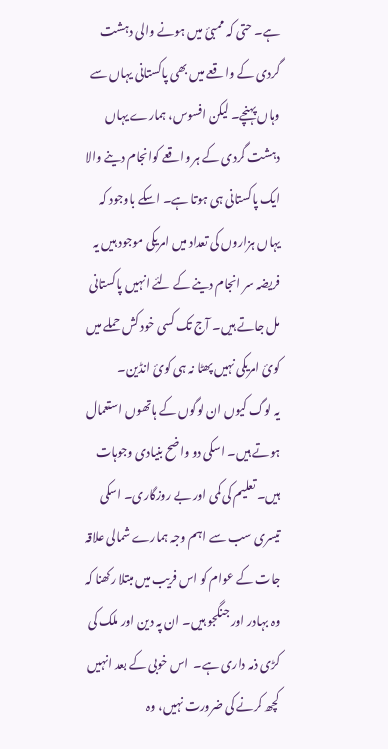ہے۔ حتی کہ ممبئ میں ہونے والی دہشت گردی کے واقعے میں بھی پاکستانی یہاں سے وہاں پہنچے۔ لیکن افسوس، ہمارے یہاں دہشت گردی کے ہر واقعے کوانجام دینے والا ایک پاکستانی ہی ہوتا ہے۔ اسکے باوجود کہ یہاں ہزاروں کی تعداد میں امریکی موجود ہیں یہ فریضہ سر انجام دینے کے لئے انہیں پاکستانی مل جاتے ہیں۔ آج تک کسی خود کش حملے میں کوئ امریکی نہیں پھٹا نہ ہی کوئ انڈین۔
یہ لوگ کیوں ان لوگوں کے ہاتھوں استعمال ہوتے ہیں۔ اسکی دو واضح بنیادی وجوہات ہیں۔ تعلیم کی کمی اور بے روزگاری۔ اسکی تیسری سب سے اہم وجہ ہمارے شمالی علاقہ جات کے عوام کو اس فریب میں مبتلا رکھنا کہ وہ بہادر اور جنگجو ہیں۔ ان پہ دین اور ملک کی کڑی ذمہ داری ہے۔  اس خوبی کے بعد انہیں کچھ کرنے کی ضرورت نہیں، وہ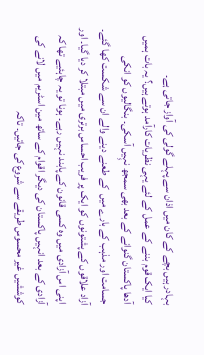بہادر ہیں بچے کے کان میں اذان سے پہلے گولی کی آواز جاتی ہے۔
کیا ایک قوم بننے کے عمل کے لئے یہی نظریات کارآمد ہوتے ہیں؟ یہ بات ہمیں آدھا پاکستان گنوانے کے بعد بھی سمجھ نہِیں آسکی۔ بنگالیوں کو انکی جسامت اور مذہب کے بارے میں  کے طعنے دینے والے ان سے شکست کھا گئے۔
آزاد علاقوں کے پشتونوں کو ایک پر فریب احساس برتری میں مبتلا کر دیا گیا۔ اور اپنی اس آزادی میں وہ کسی قانون کے پابند نہیں رہے۔ ہونا تو یہ چاہئیے تھا کہ آزادی کے بعد انہیں پاکستان کی دیگر اقوام کے ساتھ مین اسٹریم میں لانے کی کوششیں غیر محسوس طریقے سے شروع کی جاتیں۔ تاکہ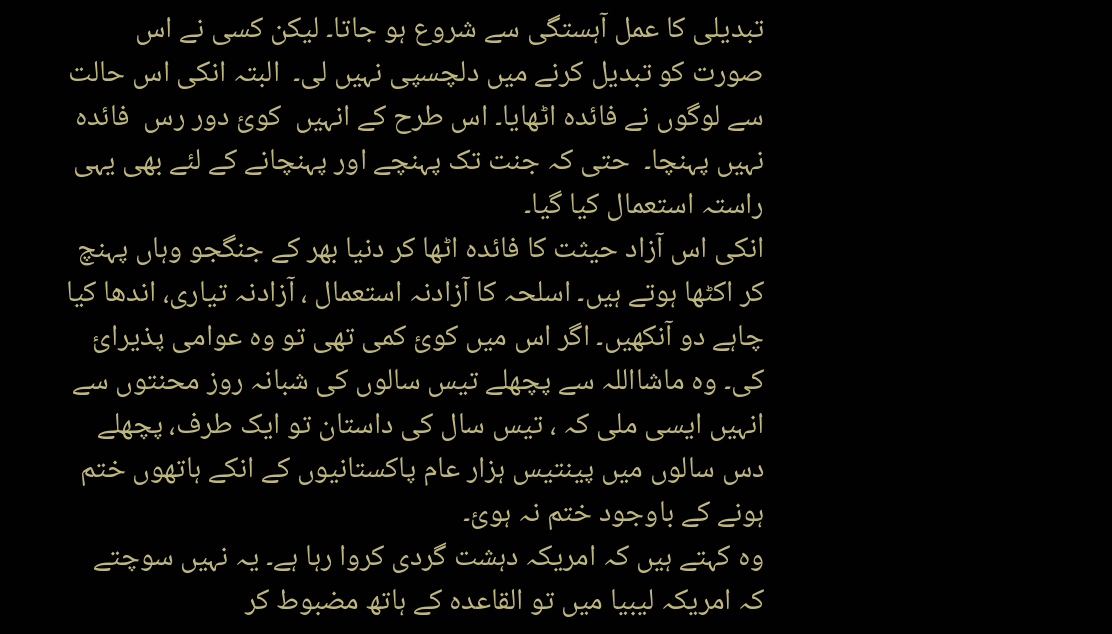تبدیلی کا عمل آہستگی سے شروع ہو جاتا۔ لیکن کسی نے اس صورت کو تبدیل کرنے میں دلچسپی نہیں لی۔  البتہ انکی اس حالت سے لوگوں نے فائدہ اٹھایا۔ اس طرح کے انہیں  کوئ دور رس  فائدہ نہیں پہنچا۔  حتی کہ جنت تک پہنچے اور پہنچانے کے لئے بھی یہی راستہ استعمال کیا گیا۔
انکی اس آزاد حیثت کا فائدہ اٹھا کر دنیا بھر کے جنگجو وہاں پہنچ کر اکٹھا ہوتے ہیں۔ اسلحہ کا آزادنہ استعمال ، آزادنہ تیاری، اندھا کیا چاہے دو آنکھیں۔ اگر اس میں کوئ کمی تھی تو وہ عوامی پذیرائ کی۔ وہ ماشااللہ سے پچھلے تیس سالوں کی شبانہ روز محنتوں سے انہیں ایسی ملی کہ ، تیس سال کی داستان تو ایک طرف، پچھلے دس سالوں میں پینتیس ہزار عام پاکستانیوں کے انکے ہاتھوں ختم ہونے کے باوجود ختم نہ ہوئ۔
وہ کہتے ہیں کہ امریکہ دہشت گردی کروا رہا ہے۔ یہ نہیں سوچتے کہ امریکہ لیبیا میں تو القاعدہ کے ہاتھ مضبوط کر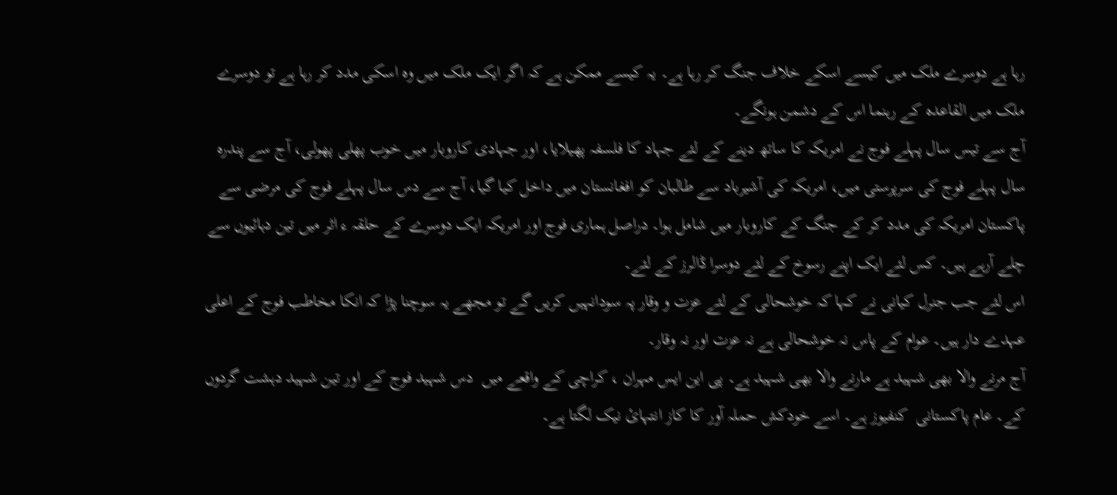رہا ہے دوسرے ملک میں کیسے اسکے خلاف جنگ کر رہا ہے۔ یہ کیسے ممکن ہے کہ اگر ایک ملک میں وہ اسکی مدد کر رہا ہے تو دوسرے ملک میں القاعدہ کے رہنما اس کے دشمن ہونگے۔
آج سے تیس سال پہلے فوج نے امریکہ کا ساتھ دینے کے لئے جہاد کا فلسفہ پھیلایا، اور جہادی کاروبار میں خوب پھلی پھولی، آج سے پندرہ سال پہلے فوج کی سرپرستی میں، امریکہ کی آشیرباد سے طالبان کو افغانستان میں داخل کیا گیا، آج سے دس سال پہلے فوج کی مرضی سے پاکستان امریکہ کی مدد کر کے جنگ کے کاروبار میں شامل ہوا۔ دراصل ہماری فوج اور امریکہ ایک دوسرے کے حلقہ ء اثر میں تین دہائیوں سے چلے آرہے ہیں۔ کس لئے ایک اپنے رسوخ کے لئے دوسرا ڈالرز کے لئے۔
اس لئے جب جنرل کیانی نے کہا کہ خوشحالی کے لئے عزت و وقار پہ سودانہیں کریں گے تو مجھے یہ سوچنا پڑا کہ انکا مخاطب فوج کے اعلی عہدے دار ہیں۔ عوام کے پاس نہ خوشحالی ہے نہ عزت اور نہ وقار۔
آج مرنے والا بھی شہید ہے مارنے والا بھی شہید ہے۔ پی این ایس مہران ، کراچی کے واقعے میں  دس شہید فوج کے اور تین شہید دہشت گردوں کے۔ عام پاکستانی  کنفیوز ہے۔ اسے خودکش حملہ آور کا کاز انتہائ نیک لگتا ہے۔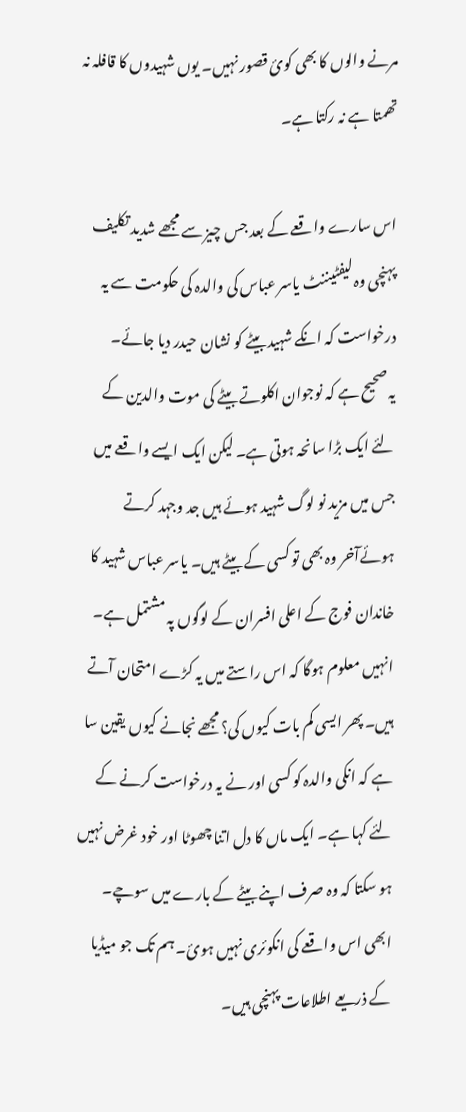مرنے والوں کا بھی کوئ قصور نہیں۔ یوں شہیدوں کا قافلہ نہ تھمتا ہے نہ رکتا ہے۔

اس سارے واقعے کے بعد جس چیز سے مجھے شدید تکلیف پہنچی وہ لیفٹیننٹ یاسر عباس کی والدہ کی حکومت سے یہ درخواست کہ انکے شہید بیٹے کو نشان حیدر دیا جائے۔
یہ صحیح ہے کہ نوجوان اکلوتے بیٹے کی موت والدین کے لئے ایک بڑا سانحہ ہوتی ہے۔ لیکن ایک ایسے واقعے میں جس میں مزید نو لوگ شہید ہوئے ہیں جد وجہد کرتے ہوئےآخر وہ بھی تو کسی کے بیٹے ہیں۔ یاسر عباس شہید کا خاندان فوج کے اعلی افسران کے لوگوں پہ مشتمل ہے۔ انہیں معلوم ہوگا کہ اس راستے میں یہ کڑے امتحان آتے ہیں۔ پھر ایسی کم بات کیوں کی؟ مجھے نجانے کیوں یقین سا ہے کہ انکی والدہ کو کسی اور نے یہ درخواست کرنے کے لئے کہا ہے۔ ایک ماں کا دل اتنا چھوٹا اور خود غرض نہیں ہو سکتا کہ وہ صرف اپنے بیٹے کے بارے میں سوچے۔
ابھی اس واقعے کی انکوئری نہیں ہوئ۔ ہم تک جو میڈیا کے ذریعے اطلاعات پہنچی ہیں۔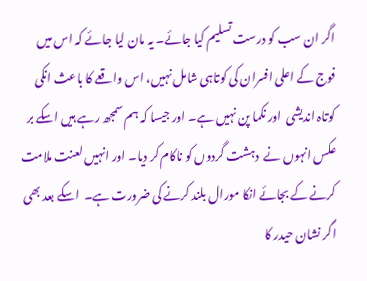اگر ان سب کو درست تسلیم کیا جائے۔ یہ مان لیا جائے کہ اس میں فوج کے اعلی افسران کی کوتاہی شامل نہیں، اس واقعے کا باعث انکی کوتاہ اندیشی  اور نکما پن نہیں ہے۔ اور جیسا کہ ہم سمجھ رہے ہیں اسکے بر عکس انہوں نے  دہشت گردوں کو ناکام کر دیا۔ اور انہیں لعنت ملامت کرنے کے بجائے انکا مورال بلند کرنے کی ضرورت ہے۔  اسکے بعد بھی اگر نشان حیدر کا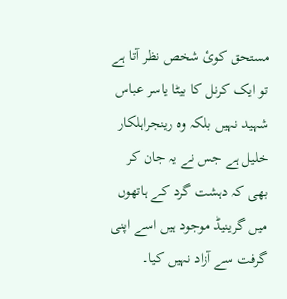مستحق کوئ شخص نظر آتا ہے تو ایک کرنل کا بیٹا یاسر عباس شہید نہیں بلکہ وہ رینجراہلکار خلیل ہے جس نے یہ جان کر بھی کہ دہشت گرد کے ہاتھوں میں گرینیڈ موجود ہیں اسے اپنی گرفت سے آزاد نہیں کیا۔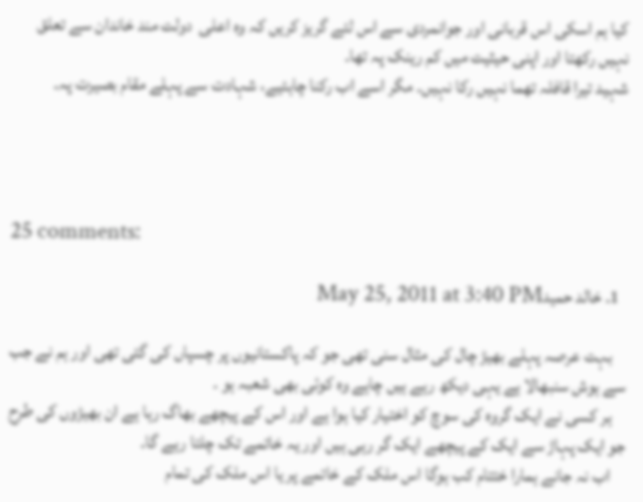کیا ہم اسکی اس قربانی اور جوانمردی سے اس لئے گریز کریں کہ وہ اعلی  دولت مند خاندان سے تعلق نہیں رکھتا اور اپنی حیثیت میں کم رینک پہ تھا۔
شہید تیرا قافلہ تھما نہیں رکا نہیں۔ مگر اسے اب رکنا چاہئیے، شہادت سے پہلے مقام بصیرت پہ۔




25 comments:

  1. خالد حمیدMay 25, 2011 at 3:40 PM

    بہت عرصہ پہلے بھیڑ چال کی مثال سنی تھی جو کہ پاکستانیوں پر چسپاں کی گئی تھی اور ہم نے جب سے ہوش سنبھالا ہے یہی دیکھ رہے ہیں چاہے وہ کوئی بھی شعبہ ہو ۔
    ہر کسی نے ایک گروہ کی سوچ کو اختیار کیا ہوا ہے اور اس کے پیچھے بھاگ رہا ہے ان بھیڑوں کی طرح جو ایک پہاڑ سے ایک کے پیچھے ایک گر رہی ہیں اور یہ خاتمے تک چلتا رہے گا۔
    اب نہ جانے ہمارا ختتام کب ہوگا اس ملک کے خاتمے پر یا اس ملک کی تمام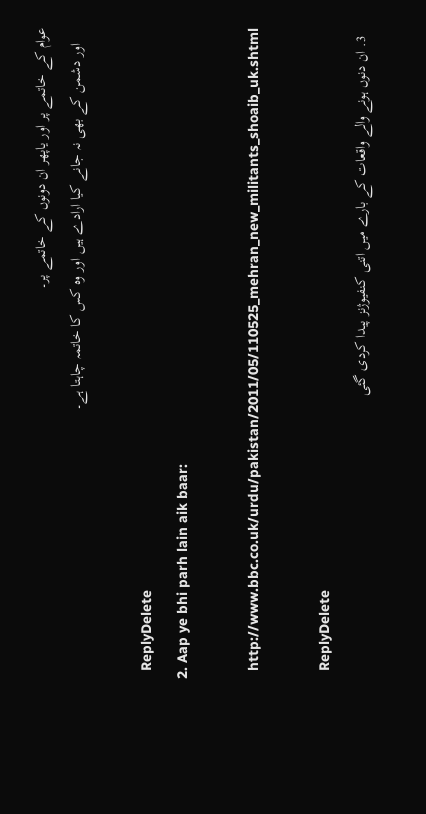عوام کے خاتمے پر اور یاپھر ان دونوں کے خاتمے پر۔
    اور دشمن کے بھی نہ جانے کیا ارادے ہیں اور وہ کس کا خاتمہ چاہتا ہے۔

    ReplyDelete
  2. Aap ye bhi parh lain aik baar:

    http://www.bbc.co.uk/urdu/pakistan/2011/05/110525_mehran_new_militants_shoaib_uk.shtml

    ReplyDelete
  3. ان دنوں ہونے والے واقعات کے بارے میں اتنی کنفیوژنز پیدا کردی گئی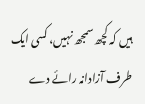ہیں کہ کچھ سمجھ نہیں، کسی ایک طرف آزادانہ رائے دے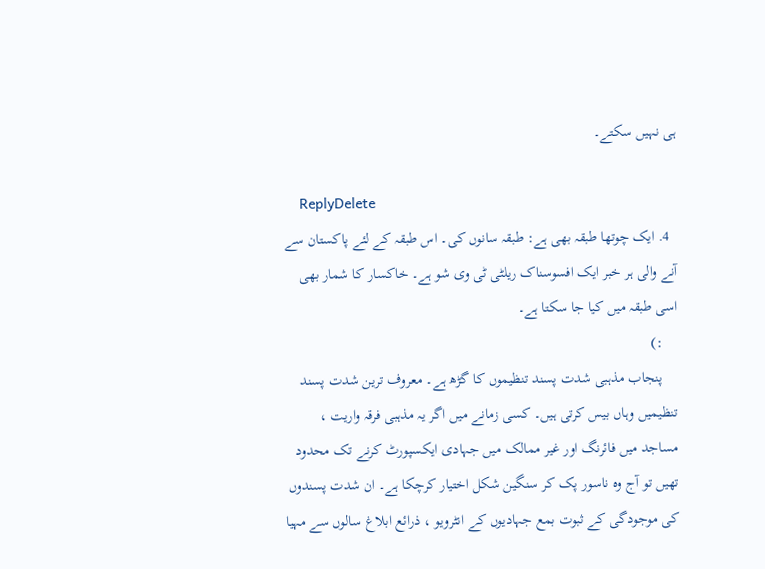ہی نہیں سکتے۔

    ReplyDelete
  4. ایک چوتھا طبقہ بھی ہے: طبقہ سانوں کی۔ اس طبقہ کے لئے پاکستان سے آنے والی ہر خبر ایک افسوسناک ریلٹی ٹی وی شو ہے۔ خاکسار کا شمار بھی اسی طبقہ میں کیا جا سکتا ہے۔
    :)
    پنجاب مذہبی شدت پسند تنظیموں کا گڑھ ہے۔ معروف ترین شدت پسند تنظیمیں وہاں بیس کرتی ہیں۔ کسی زمانے میں اگر یہ مذہبی فرقہ واریت ، مساجد میں فائرنگ اور غیر ممالک میں جہادی ایکسپورٹ کرنے تک محدود تھیں تو آج وہ ناسور پک کر سنگین شکل اختیار کرچکا ہے۔ ان شدت پسندوں کی موجودگی کے ثبوت بمع جہادیوں کے انٹرویو ، ذرائع ابلاغ سالوں سے مہیا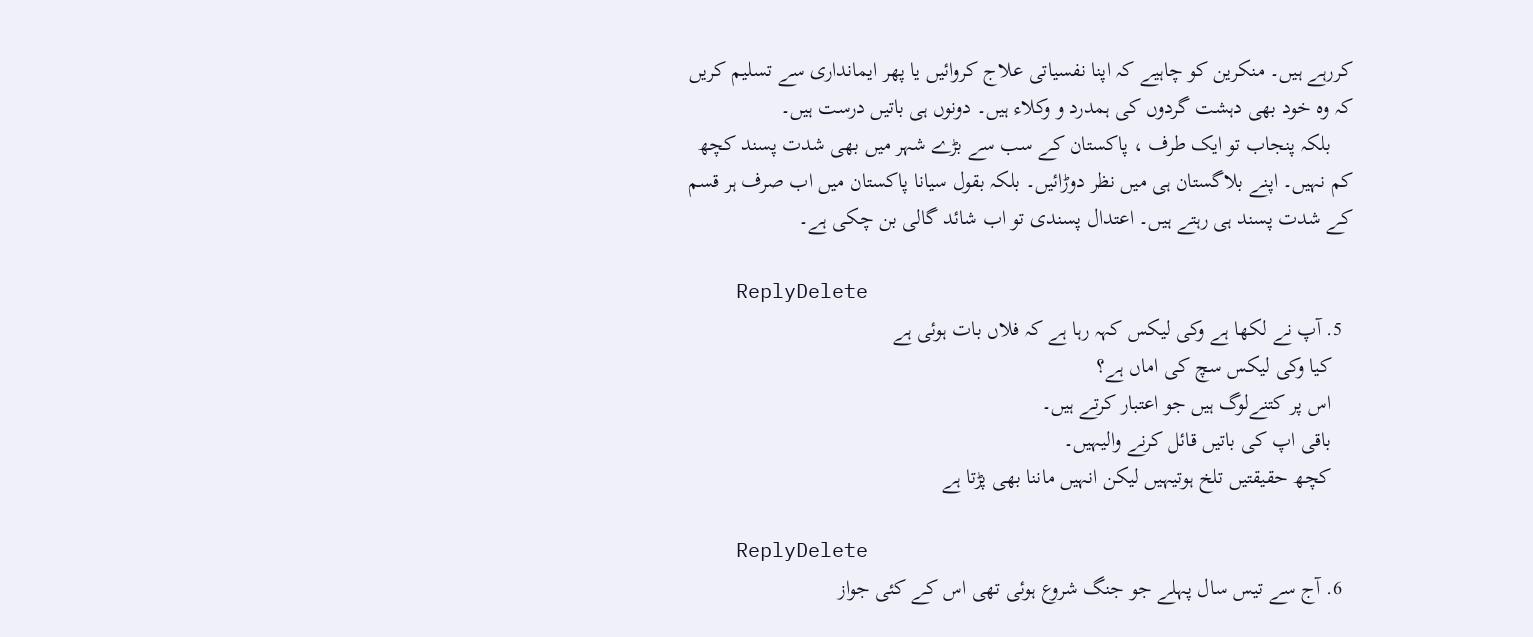کررہے ہیں۔ منکرین کو چاہیے کہ اپنا نفسیاتی علاج کروائیں یا پھر ایمانداری سے تسلیم کریں کہ وہ خود بھی دہشت گردوں کی ہمدرد و وکلاء ہیں۔ دونوں ہی باتیں درست ہیں۔
    بلکہ پنجاب تو ایک طرف ، پاکستان کے سب سے بڑے شہر میں بھی شدت پسند کچھ کم نہیں۔ اپنے بلاگستان ہی میں نظر دوڑائیں۔ بلکہ بقول سیانا پاکستان میں اب صرف ہر قسم کے شدت پسند ہی رہتے ہیں۔ اعتدال پسندی تو اب شائد گالی بن چکی ہے۔

    ReplyDelete
  5. آپ نے لکھا ہے وکی لیکس کہہ رہا ہے کہ فلاں بات ہوئی ہے
    کیا وکی لیکس سچ کی اماں ہے؟
    اس پر کتنےلوگ ہیں جو اعتبار کرتے ہیں۔
    باقی اپ کی باتیں قائل کرنے والیہیں۔
    کچھ حقیقتیں تلخ ہوتیہیں لیکن انہیں ماننا بھی پڑتا ہے

    ReplyDelete
  6. آج سے تیس سال پہلے جو جنگ شروع ہوئی تھی اس کے کئی جواز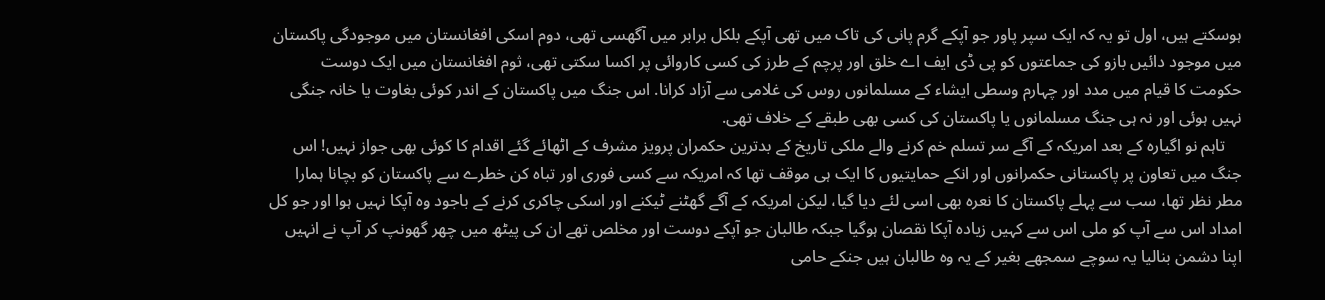ہوسکتے ہیں، اول تو یہ کہ ایک سپر پاور جو آپکے گرم پانی کی تاک میں تھی آپکے بلکل برابر میں آگھسی تھی، دوم اسکی افغانستان میں موجودگی پاکستان میں موجود دائیں بازو کی جماعتوں کو پی ڈی ایف اے خلق اور پرچم کے طرز کی کسی کاروائی پر اکسا سکتی تھی، ثوم افغانستان میں ایک دوست حکومت کا قیام میں مدد اور چہارم وسطی ایشاء کے مسلمانوں روس کی غلامی سے آزاد کرانا. اس جنگ میں پاکستان کے اندر کوئی بغاوت یا خانہ جنگی نہیں ہوئی اور نہ ہی جنگ مسلمانوں یا پاکستان کی کسی بھی طبقے کے خلاف تھی.
    تاہم نو اگیارہ کے بعد امریکہ کے آگے سر تسلم خم کرنے والے ملکی تاریخ کے بدترین حکمران پرویز مشرف کے اٹھائے گئے اقدام کا کوئی بھی جواز نہیں! اس جنگ میں تعاون پر پاکستانی حکمرانوں اور انکے حمایتیوں کا ایک ہی موقف تھا کہ امریکہ سے کسی فوری اور تباہ کن خطرے سے پاکستان کو بچانا ہمارا مطر نظر تھا، سب سے پہلے پاکستان کا نعرہ بھی اسی لئے دیا گیا، لیکن امریکہ کے آگے گھٹنے ٹیکنے اور اسکی چاکری کرنے کے باجود وہ آپکا نہیں ہوا اور جو کل امداد اس سے آپ کو ملی اس سے کہیں زیادہ آپکا نقصان ہوگیا جبکہ طالبان جو آپکے دوست اور مخلص تھے ان کی پیٹھ میں چھر گھونپ کر آپ نے انہیں اپنا دشمن بنالیا یہ سوچے سمجھے بغیر کے یہ وہ طالبان ہیں جنکے حامی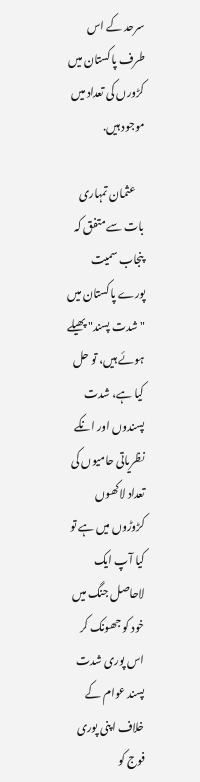سرحد کے اس طرف پاکستان میں کڑورں کی تعداد میں موجود ہیں.

    عثمان تمہاری بات سے متفق کہ پنجاب سمیت پورے پاکستان میں "شدت پسند" پھیلے ہوئے ہیں، تو حل کیا ہے، شدت پسندوں اور انکے نظریاتی حامیوں کی تعداد لاکھوں کڑوڑوں میں ہے تو کیا آپ ایک لاحاصل جنگ میں خود کو جھونک کر اس پوری شدت پسند عوام کے خلاف اپنی پوری فوج کو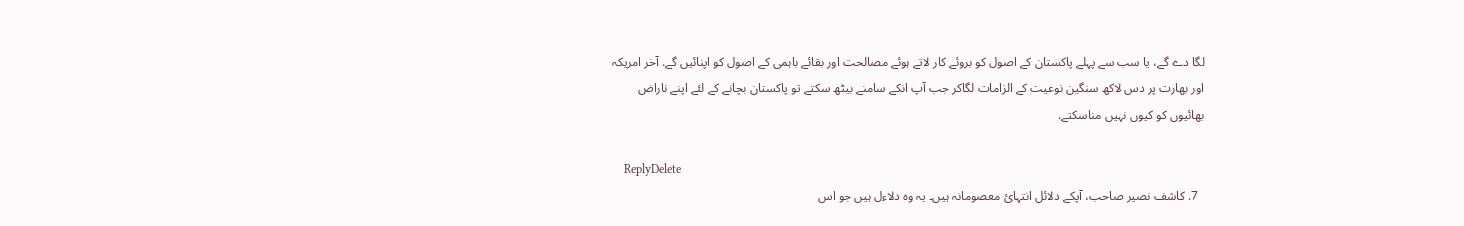لگا دے گے، یا سب سے پہلے پاکستان کے اصول کو بروئے کار لاتے ہوئے مصالحت اور بقائے باہمی کے اصول کو اپنائیں گے. آخر امریکہ اور بھارت پر دس لاکھ سنگین نوعیت کے الزامات لگاکر جب آپ انکے سامنے بیٹھ سکتے تو پاکستان بچانے کے لئے اپنے ناراض بھائیوں کو کیوں نہیں مناسکتے.

    ReplyDelete
  7. کاشف نصیر صاحب، آپکے دلائل انتہائ معصومانہ ہیں۔ یہ وہ دلاءل ہیں جو اس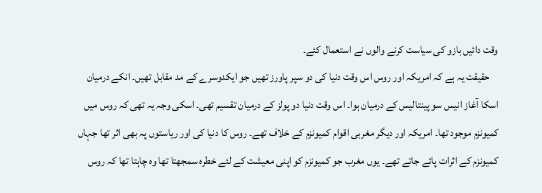وقت دائیں بازو کی سیاست کرنے والوں نے استعمال کئے۔
    حقیقت یہ ہے کہ امریکہ اور روس اس وقت دنیا کی دو سپر پاورز تھیں جو ایکدوسرے کے مد مقابل تھیں۔ انکے درمیان اسکا آغاز انیس سو پینتالیس کے درمیان ہوا۔ اس وقت دنیا دو پولز کے درمیان تقسیم تھی۔ اسکی وجہ یہ تھی کہ روس میں کمیونزم موجود تھا۔ امریکہ اور دیگر مغربی اقوام کمیونزم کے خلاف تھے۔ روس کا دنیا کی اور ریاستوں پہ بھی اثر تھا جہاں کمیونزم کے اثرات پائے جاتے تھے۔ یوں مغرب جو کمیونزم کو اپنی معیشت کے لئے خطرہ سمجھتا تھا وہ چاہتا تھا کہ روس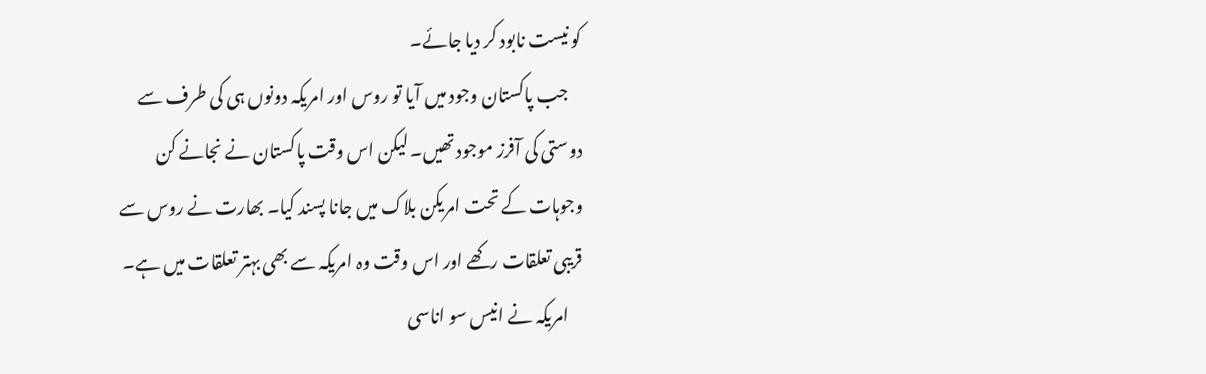کو نیست نابود کر دیا جائے۔
    جب پاکستان وجود میں آیا تو روس اور امریکہ دونوں ہی کی طرف سے دوستی کی آفرز موجود تھیں۔ لیکن اس وقت پاکستان نے نجانے کن وجوہات کے تحت امریکن بلاک میں جانا پسند کیا۔ بھارت نے روس سے قریبی تعلقات رکھے اور اس وقت وہ امریکہ سے بھی بہتر تعلقات میں ہے۔
    امریکہ نے انیس سو اناسی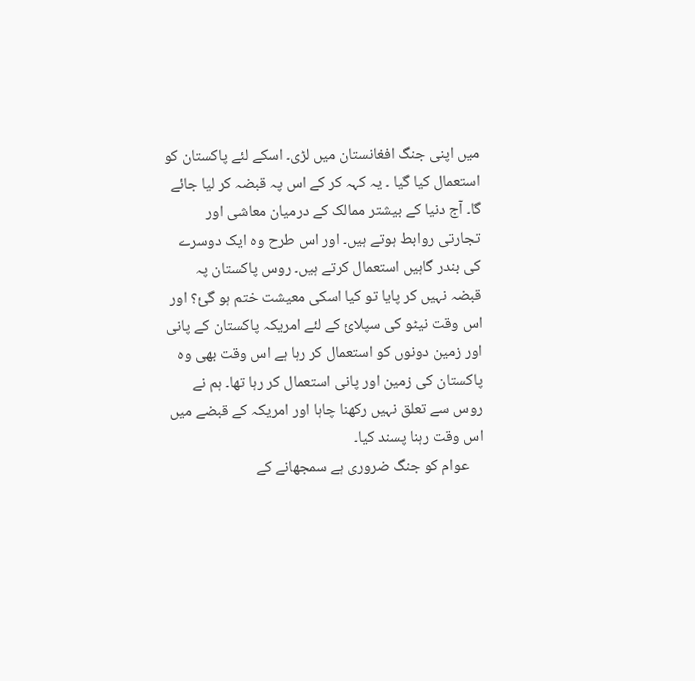میں اپنی جنگ افغانستان میں لڑی۔ اسکے لئے پاکستان کو استعمال کیا گیا ۔ یہ کہہ کر کے اس پہ قبضہ کر لیا جائے گا۔ آج دنیا کے بیشتر ممالک کے درمیان معاشی اور تجارتی روابط ہوتے ہیں۔ اور اس طرح وہ ایک دوسرے کی بندر گاہیں استعمال کرتے ہیں۔ روس پاکستان پہ قبضہ نہیں کر پایا تو کیا اسکی معیشت ختم ہو گئ؟ اور اس وقت نیٹو کی سپلائ کے لئے امریکہ پاکستان کے پانی اور زمین دونوں کو استعمال کر رہا ہے اس وقت بھی وہ پاکستان کی زمین اور پانی استعمال کر رہا تھا۔ ہم نے روس سے تعلق نہیں رکھنا چاہا اور امریکہ کے قبضے میں اس وقت رہنا پسند کیا۔
    عوام کو جنگ ضروری ہے سمجھانے کے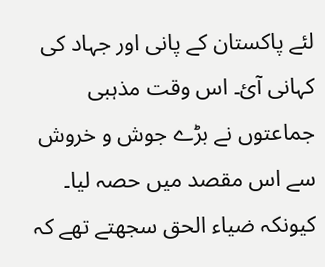لئے پاکستان کے پانی اور جہاد کی کہانی آئ۔ اس وقت مذہبی جماعتوں نے بڑے جوش و خروش سے اس مقصد میں حصہ لیا۔ کیونکہ ضیاء الحق سجھتے تھے کہ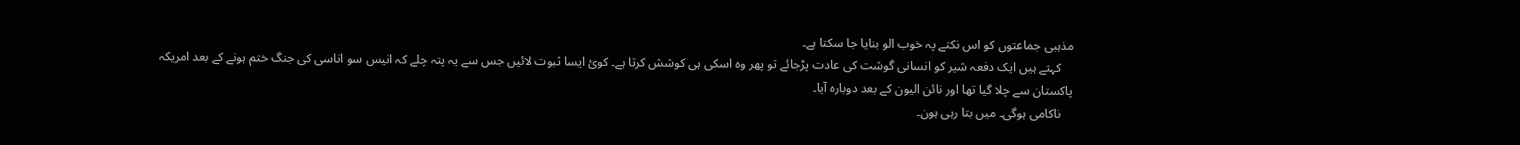مذہبی جماعتوں کو اس نکتے پہ خوب الو بنایا جا سکتا ہے۔
    کہتے ہیں ایک دفعہ شیر کو انسانی گوشت کی عادت پڑجائے تو پھر وہ اسکی ہی کوشش کرتا ہے۔ کوئ ایسا ثبوت لائیں جس سے یہ پتہ چلے کہ انیس سو اناسی کی جنگ ختم ہونے کے بعد امریکہ پاکستان سے چلا گیا تھا اور نائن الیون کے بعد دوبارہ آیا۔
    ناکامی ہوگی۔ میں بتا رہی ہون۔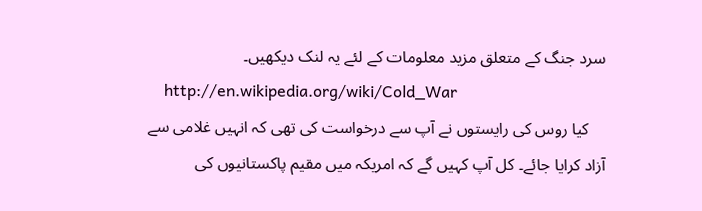سرد جنگ کے متعلق مزید معلومات کے لئے یہ لنک دیکھیں۔
    http://en.wikipedia.org/wiki/Cold_War
    کیا روس کی رایستوں نے آپ سے درخواست کی تھی کہ انہیں غلامی سے آزاد کرایا جائے۔ کل آپ کہیں گے کہ امریکہ میں مقیم پاکستانیوں کی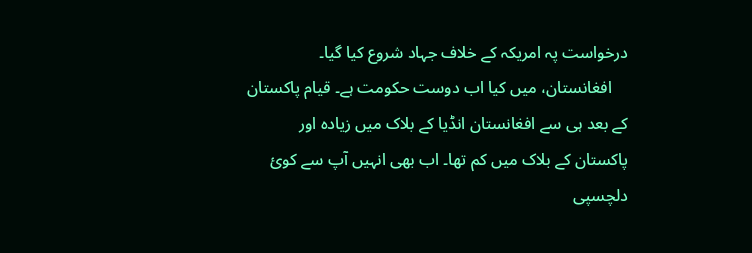درخواست پہ امریکہ کے خلاف جہاد شروع کیا گیا۔
    افغانستان، میں کیا اب دوست حکومت ہے۔ قیام پاکستان کے بعد ہی سے افغانستان انڈیا کے بلاک میں زیادہ اور پاکستان کے بلاک میں کم تھا۔ اب بھی انہیں آپ سے کوئ دلچسپی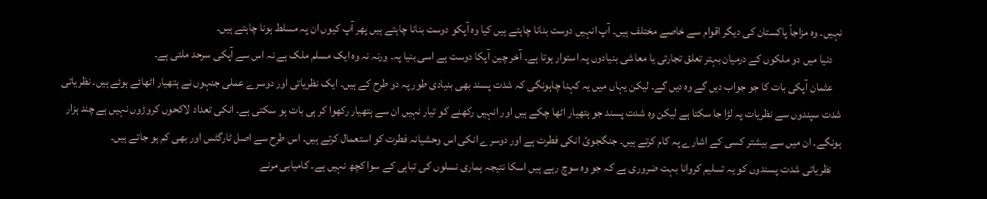نہیں۔ وہ مزاجاً پاکستان کی دیگر اقوام سے خاصے مختلف ہیں۔ آپ انہیں دوست بنانا چاہتے ہیں کیا وہ آپکو دوست بنانا چاہتے ہیں پھر آپ کیوں ان پہ مسلط ہونا چاہتے ہیں۔
    دنیا میں دو ملکوں کے درمیان بہتر تعلق تجارتی یا معاشی بنیادوں پہ استوار ہوتا ہے۔ آخر چین آپکا دوست ہے اسی بنیا پہ۔ ورنہ نہ وہ ایک مسلم ملک ہے نہ اس سے آپکی سرحد ملتی ہے۔
    عثمان آپکی بات کا جو جواب دیں گے وہ دیں گے۔ لیکن یہاں میں یہ کہنا چاہونگی کہ شدت پسند بھی بنیادی طور پہ دو طرح کے ہیں۔ ایک نظریاتی اور دوسرے عملی جنہوں نے ہتھیار اٹھائے ہوئے ہیں۔ نظریاتی شدت سپندوں سے نظریات پہ لڑا جا سکتا ہے لیکن وہ شدت پسند جو ہتھیار اٹھا چکے ہیں اور انہیں رکھنے کو تیار نہیں ان سے ہتھیار رکھوا کر ہی بات ہو سکتی ہے۔ انکی تعداد لاکحوں کروڑوں نہیں ہے چند ہزار ہونگے۔ ان میں سے بیشتر کسی کے اشارے پہ کام کرتے ہیں۔ جنگجوئ انکی فطرت ہے اور دوسرے انکی اس وحشیانہ فطرت کو استعمال کرتے ہیں۔ اس طرح سے اصل ٹارگٹس اور بھی کم ہو جاتے ہیں۔
    نظریاتی شدت پسندوں کو یہ تسلیم کروانا بہت ضروری ہے کہ جو وہ سوچ رہے ہیں اسکا نتیجہ ہماری نسلوں کی تباہی کے سوا کچھ نہیں ہے۔ کامیابی مرنے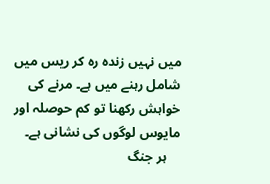میں نہیں زندہ رہ کر ریس میں شامل رہنے میں ہے۔ مرنے کی خواہش رکھنا تو کم حوصلہ اور مایوس لوگوں کی نشانی ہے۔
    ہر جنگ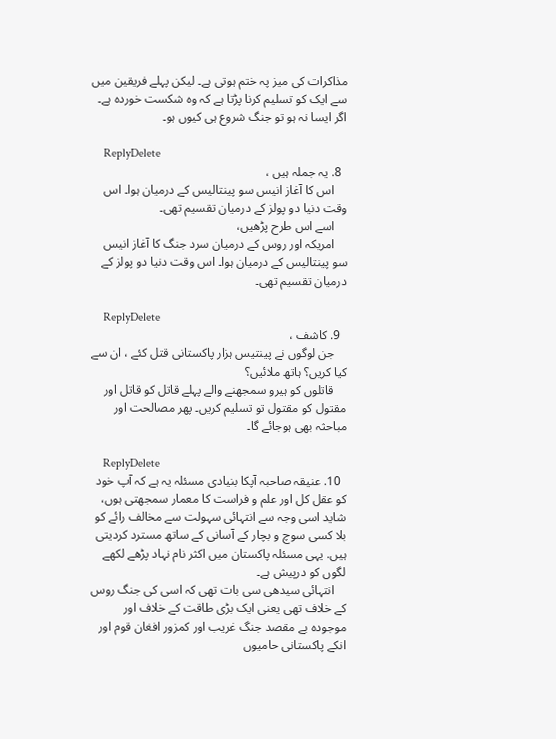مذاکرات کی میز پہ ختم ہوتی ہے۔ لیکن پہلے فریقین میں سے ایک کو تسلیم کرنا پڑتا ہے کہ وہ شکست خوردہ ہے۔ اگر ایسا نہ ہو تو جنگ شروع ہی کیوں ہو۔

    ReplyDelete
  8. یہ جملہ ہیں ،
    اس کا آغاز انیس سو پینتالیس کے درمیان ہوا۔ اس وقت دنیا دو پولز کے درمیان تقسیم تھی۔
    اسے اس طرح پڑھیں،
    امریکہ اور روس کے درمیان سرد جنگ کا آغاز انیس سو پینتالیس کے درمیان ہوا۔ اس وقت دنیا دو پولز کے درمیان تقسیم تھی۔

    ReplyDelete
  9. کاشف ،
    جن لوگوں نے پینتیس ہزار پاکستانی قتل کئے ، ان سے کیا کریں؟ ہاتھ ملائیں؟
    قاتلوں کو ہیرو سمجھنے والے پہلے قاتل کو قاتل اور مقتول کو مقتول تو تسلیم کریں۔ پھر مصالحت اور مباحثہ بھی ہوجائے گا۔

    ReplyDelete
  10. عنیقہ صاحبہ آپکا بنیادی مسئلہ یہ ہے کہ آپ خود کو عقل کل اور علم و فراست کا معمار سمجھتی ہوں، شاید اسی وجہ سے انتہائی سہولت سے مخالف رائے کو بلا کسی سوچ و بچار کے آسانی کے ساتھ مسترد کردیتی ہیں. یہی مسئلہ پاکستان میں اکثر نام نہاد پڑھے لکھے لگوں کو درپیش ہے۔
    انتہائی سیدھی سی بات تھی کہ اسی کی جنگ روس کے خلاف تھی یعنی ایک بڑی طاقت کے خلاف اور موجودہ بے مقصد جنگ غریب اور کمزور افغان قوم اور انکے پاکستانی حامیوں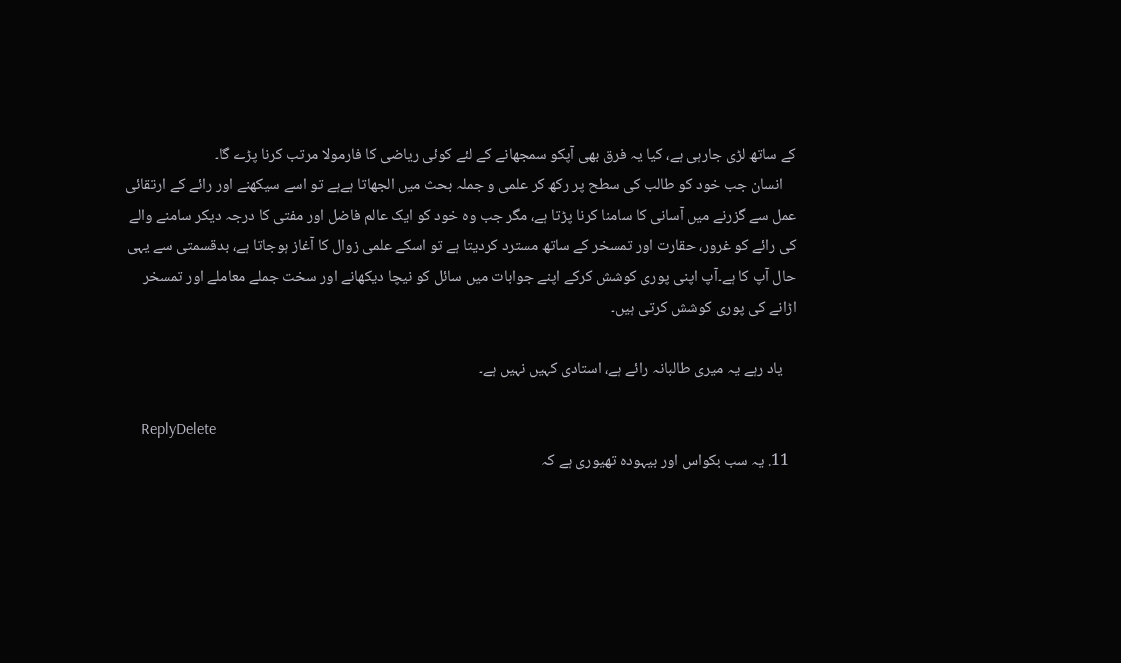کے ساتھ لڑی جارہی ہے، کیا یہ فرق بھی آپکو سمجھانے کے لئے کوئی ریاضی کا فارمولا مرتب کرنا پڑے گا۔
    انسان جب خود کو طالب کی سطح پر رکھ کر علمی و جملہ بحث میں الجھاتا ہےہے تو اسے سیکھنے اور رائے کے ارتقائی عمل سے گزرنے میں آسانی کا سامنا کرنا پڑتا ہے، مگر جب وہ خود کو ایک عالم فاضل اور مفتی کا درجہ دیکر سامنے والے کی رائے کو غرور، حقارت اور تمسخر کے ساتھ مسترد کردیتا ہے تو اسکے علمی زوال کا آغاز ہوجاتا ہے، بدقسمتی سے یہی حال آپ کا ہے۔آپ اپنی پوری کوشش کرکے اپنے جوابات میں سائل کو نیچا دیکھانے اور سخت جملے معاملے اور تمسخر اڑانے کی پوری کوشش کرتی ہیں۔

    یاد رہے یہ میری طالبانہ رائے ہے، استادی کہیں نہیں ہے۔

    ReplyDelete
  11. یہ سب بکواس اور بیہودہ تھیوری ہے کہ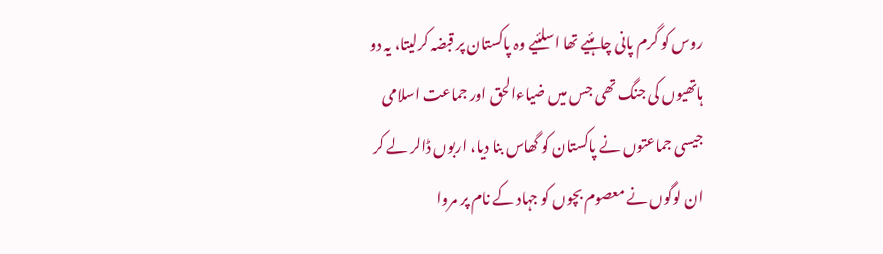روس کو گرم پانی چاہئیے تھا اسلئیے وہ پاکستان پر قبضہ کرلیتا، یہ دو ہاتھیوں کی جنگ تھی جس میں ضیاءالحق اور جماعت اسلامی جیسی جماعتوں نے پاکستان کو گھاس بنا دیا، اربوں ڈالر لے کر ان لوگوں نے معصوم بچوں کو جہاد کے نام پر مروا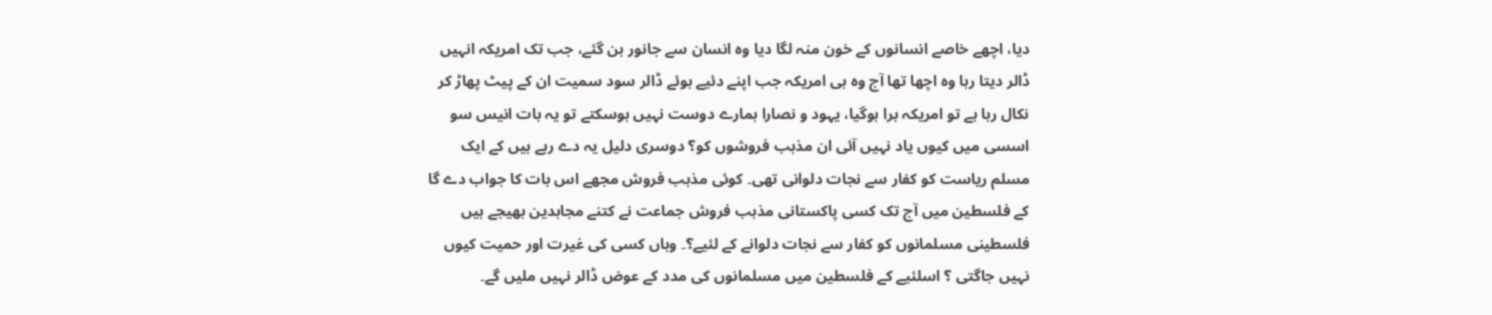دیا، اچھے خاصے انسانوں کے خون منہ لگا دیا وہ انسان سے جانور بن گئے، جب تک امریکہ انہیں ڈالر دیتا رہا وہ اچھا تھا آج وہ ہی امریکہ جب اپنے دئیے ہوئے ڈالر سود سمیت ان کے پیٹ پھاڑ کر نکال رہا ہے تو امریکہ برا ہوگیا، یہود و نصارا ہمارے دوست نہیں ہوسکتے تو یہ بات انیس سو اسسی میں کیوں یاد نہیں آئی ان مذہب فروشوں کو؟ دوسری دلیل یہ دے رہے ہیں کے ایک مسلم ریاست کو کفار سے نجات دلوانی تھی۔ کوئی مذہب فروش مجھے اس بات کا جواب دے گا کے فلسطین میں آج تک کسی پاکستانی مذہب فروش جماعت نے کتنے مجاہدین بھیجے ہیں فلسطینی مسلمانوں کو کفار سے نجات دلوانے کے لئیے؟۔ وہاں کسی کی غیرت اور حمیت کیوں نہیں جاگتی ؟ اسلئیے کے فلسطین میں مسلمانوں کی مدد کے عوض ڈالر نہیں ملیں گے۔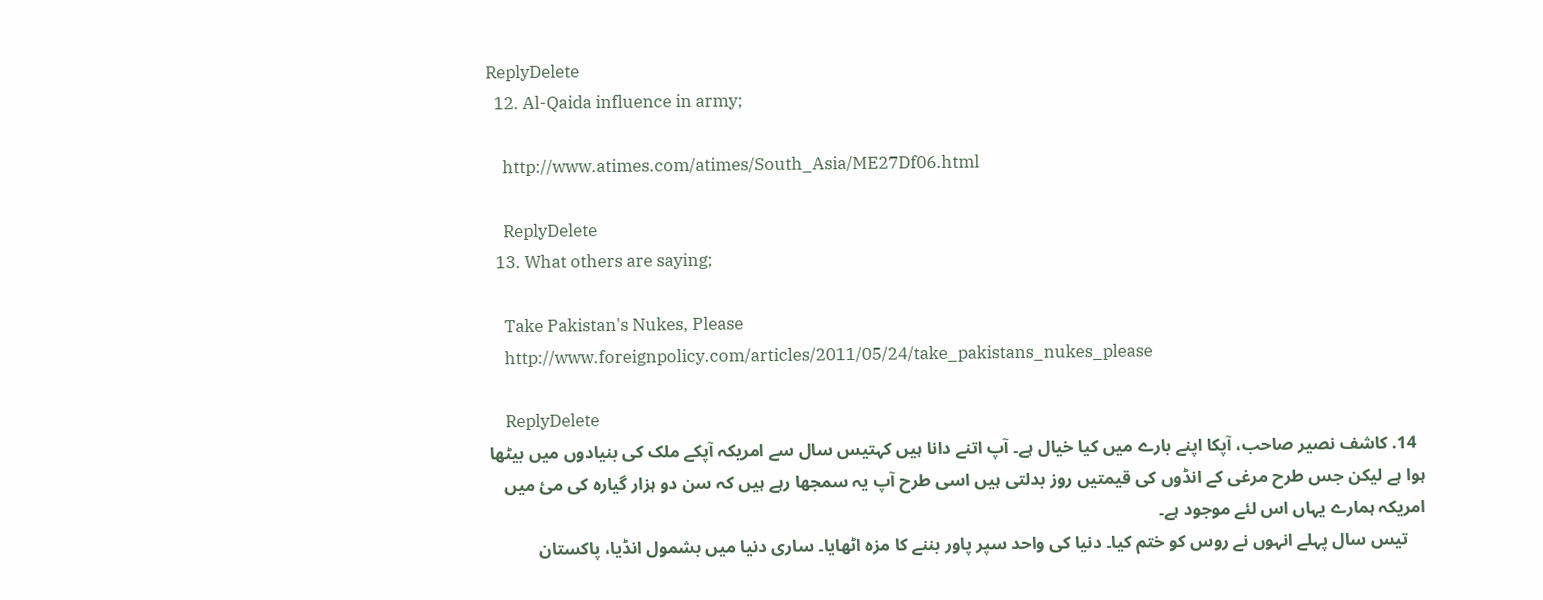ReplyDelete
  12. Al-Qaida influence in army;

    http://www.atimes.com/atimes/South_Asia/ME27Df06.html

    ReplyDelete
  13. What others are saying;

    Take Pakistan's Nukes, Please
    http://www.foreignpolicy.com/articles/2011/05/24/take_pakistans_nukes_please

    ReplyDelete
  14. کاشف نصیر صاحب، آپکا اپنے بارے میں کیا خیال ہے۔ آپ اتنے دانا ہیں کہتیس سال سے امریکہ آپکے ملک کی بنیادوں میں بیٹھا ہوا ہے لیکن جس طرح مرغی کے انڈوں کی قیمتیں روز بدلتی ہیں اسی طرح آپ یہ سمجھا رہے ہیں کہ سن دو ہزار گیارہ کی مئ میں امریکہ ہمارے یہاں اس لئے موجود ہے۔
    تیس سال پہلے انہوں نے روس کو ختم کیا۔ دنیا کی واحد سپر پاور بننے کا مزہ اٹھایا۔ ساری دنیا میں بشمول انڈیا، پاکستان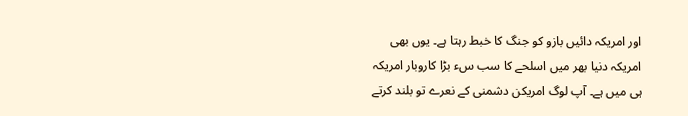اور امریکہ دائیں بازو کو جنگ کا خبط رہتا ہے۔ یوں بھی امریکہ دنیا بھر میں اسلحے کا سب سء بڑا کاروبار امریکہ ہی میں ہے۔ آپ لوگ امریکن دشمنی کے نعرے تو بلند کرتے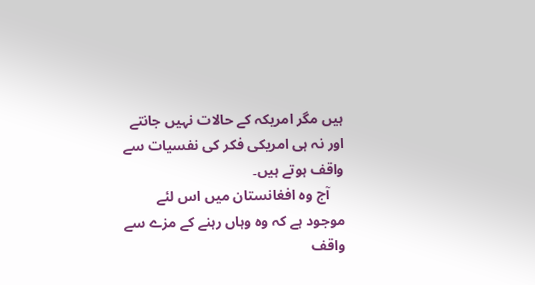ہیں مگر امریکہ کے حالات نہیں جانتے اور نہ ہی امریکی فکر کی نفسیات سے واقف ہوتے ہیں۔
    آج وہ افغانستان میں اس لئے موجود ہے کہ وہ وہاں رہنے کے مزے سے واقف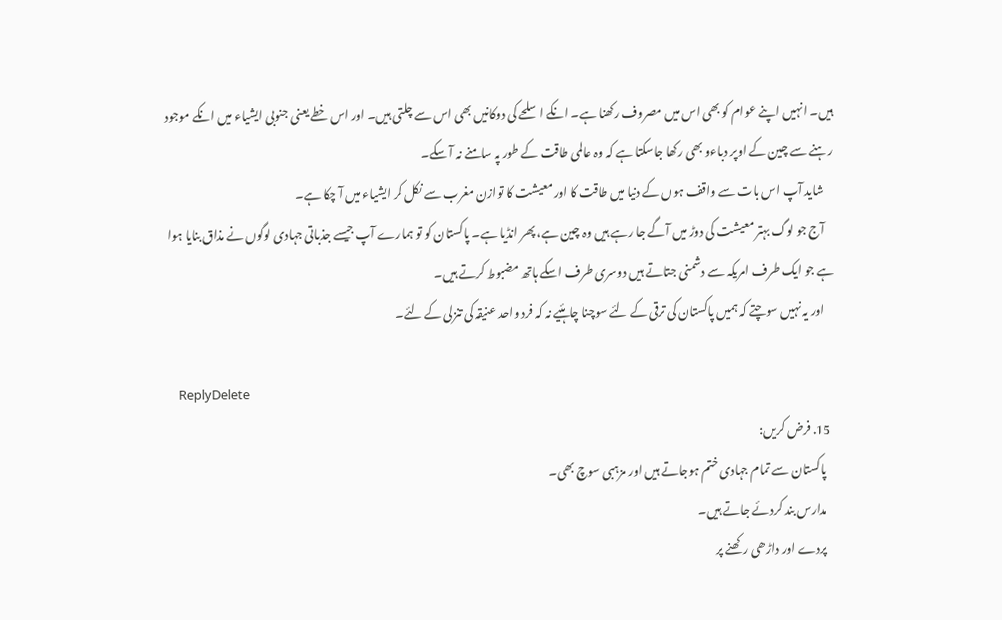ہیں۔ انہیں اپنے عوام کو بھی اس میں مصروف رکھنا ہے۔ انکے اسلحے کی دوکانیں بھی اس سے چلتی ہیں۔ اور اس خطے یعنی جنوبی ایشیاء میں انکے موجود رہنے سے چین کے اوپر دباءو بھی رکھا جاسکتا ہے کہ وہ عالمی طاقت کے طور پہ سامنے نہ آ سکے۔
    شاید آپ اس بات سے واقف ہوں کے دنیا میں طاقت کا اور معیشت کا توازن مغرب سے نکل کر ایشیاء میں آ چکا ہے۔
    آج جو لوگ بہتر معیشت کی دوڑ میں آگے جا رہے ہیں وہ چین ہے، پھر انڈیا ہے۔ پاکستان کو تو ہمارے آپ جیسے جذباتی جہادی لوگوں نے مذاق بنایا ہوا ہے جو ایک طرف امریکہ سے دشمنی جتاتے ہیں دوسری طرف اسکے ہاتھ مضبوط کرتے ہیں۔
    اور یہ نہیں سوچتے کہ ہمیں پاکستان کی ترقی کے لئے سوچنا چاہئیے نہ کہ فرد واحد عنیقہ کی تنزلی کے لئے۔

    ReplyDelete
  15. فرض کریں:
    پاکستان سے تمام جہادی ختم ہوجاتے ہیں اور مزہبی سوچ بھی۔
    مدارس بند کردئے جاتے ہیں۔
    پردے اور داڑھی رکھنے پر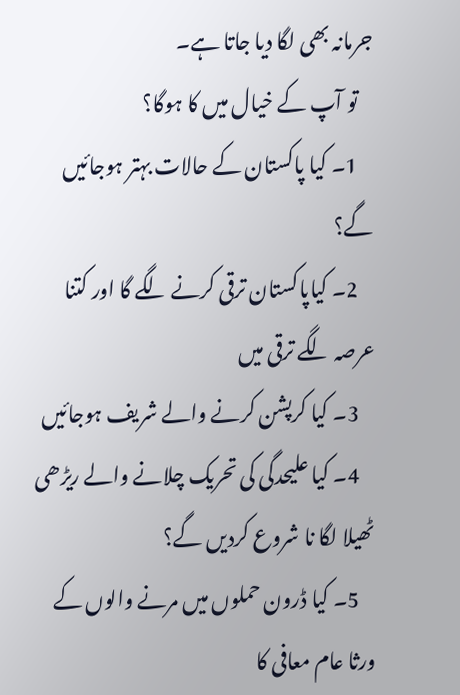جرمانہ بھی لگا دیا جاتا ہے۔
    تو آپ کے خیال میں کا ہوگا؟
    1۔ کیا پاکستان کے حالات بہتر ہوجائیں گے؟
    2۔ کیاپاکستان ترقی کرنے لگے گا اور کتنا عرصہ لگے ترقی میں
    3۔ کیا کرپشن کرنے والے شریف ہوجائیں
    4۔ کیا علیحدگی کی تحریک چلانے والے ریڑھی ٹھیلا لگا نا شروع کردیں گے؟
    5۔ کیا ڈرون حملوں میں مرنے والوں کے ورثا عام معافی کا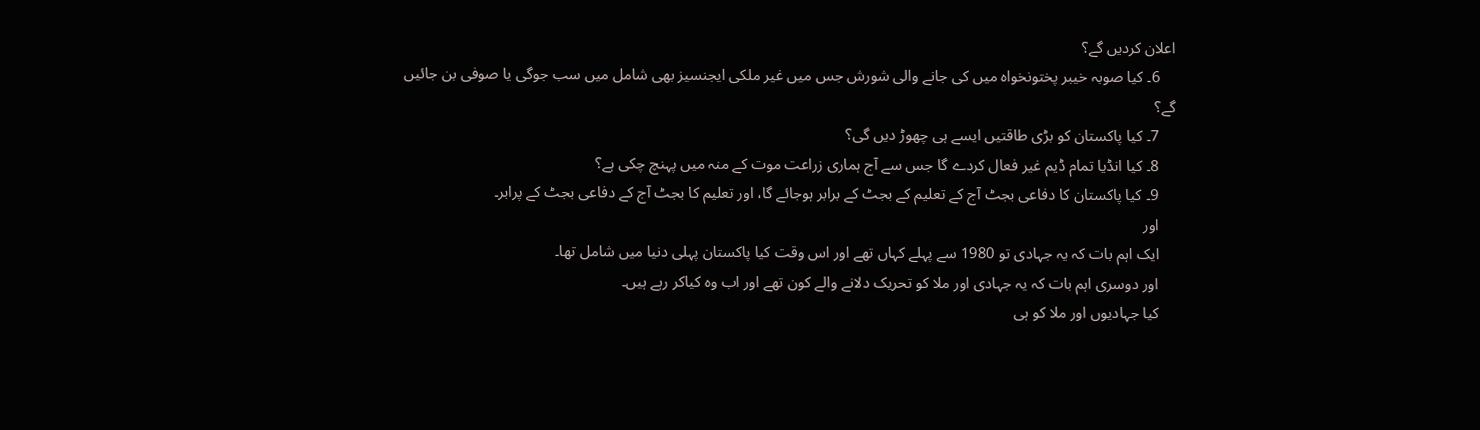اعلان کردیں گے؟
    6۔ کیا صوبہ خیبر پختونخواہ میں کی جانے والی شورش جس میں غیر ملکی ایجنسیز بھی شامل میں سب جوگی یا صوفی بن جائیں گے؟
    7۔ کیا پاکستان کو بڑی طاقتیں ایسے ہی چھوڑ دیں گی؟
    8۔ کیا انڈیا تمام ڈیم غیر فعال کردے گا جس سے آج ہماری زراعت موت کے منہ میں پہنچ چکی ہے؟
    9۔ کیا پاکستان کا دفاعی بجٹ آج کے تعلیم کے بجٹ کے برابر ہوجائے گا، اور تعلیم کا بجٹ آج کے دفاعی بجٹ کے پرابر۔
    اور
    ایک اہم بات کہ یہ جہادی تو 1980 سے پہلے کہاں تھے اور اس وقت کیا پاکستان پہلی دنیا میں شامل تھا۔
    اور دوسری اہم بات کہ یہ جہادی اور ملا کو تحریک دلانے والے کون تھے اور اب وہ کیاکر رہے ہیں۔
    کیا جہادیوں اور ملا کو ہی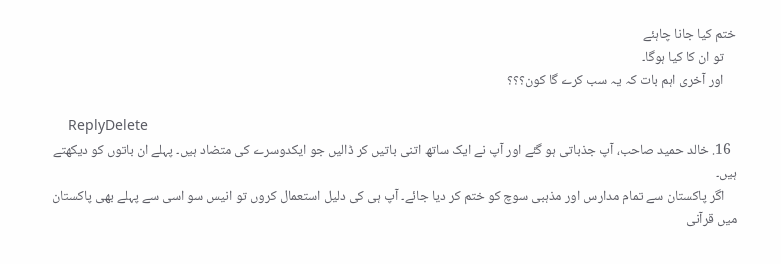ختم کیا جانا چاہئے
    تو ان کا کیا ہوگا۔
    اور آخری اہم بات کہ یہ سب کرے گا کون؟؟؟

    ReplyDelete
  16. خالد حمید صاحب، آپ جذباتی ہو گئے اور آپ نے ایک ساتھ اتنی باتیں کر ڈالیں جو ایکدوسرے کی متضاد ہیں۔ پہلے ان باتوں کو دیکھتے ہیں۔
    اگر پاکستان سے تمام مدارس اور مذہبی سوچ کو ختم کر دیا جائے۔ آپ ہی کی دلیل استعمال کروں تو انیس سو اسی سے پہلے بھی پاکستان میں قرآنی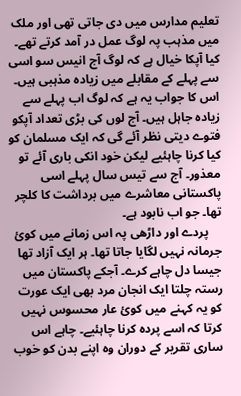تعلیم مدارس میں دی جاتی تھی اور ملک میں مذہب پہ لوگ عمل در آمد کرتے تھے۔ کیا آپکا خیال ہے کہ لوگ آج انیس سو اسی سے پہلے کے مقابلے میں زیادہ مذہبی ہیں۔ اس کا جواب یہ ہے کہ لوگ اب پہلے سے زیادہ جاہل ہیں۔ آج لوں کی بڑی تعداد آپکو فتوے دیتی نظر آئے گی کہ ایک مسلمان کو کیا کرنا چاہئیے لیکن خود انکی باری آئے تو معذور۔ آج سے تیس سال پہلے اسی پاکستانی معاشرے میں برداشت کا کلچر تھا۔ جو اب نابود ہے۔
    پردے اور داڑھی پہ اس زمانے میں کوئ جرمانہ نہیں لگایا جاتا تھا۔ ہر ایک آزاد تھا جیسا دل چاہے کرے۔ آجکے پاکستان میں رستہ چلتا ایک انجان مرد بھی ایک عورت کو یہ کہنے میں کوئ عار محسوس نہیں کرتا کہ اسے پردہ کرنا چاہئیے۔ چاہے اس ساری تقریر کے دوران وہ اپنے بدن کو خوب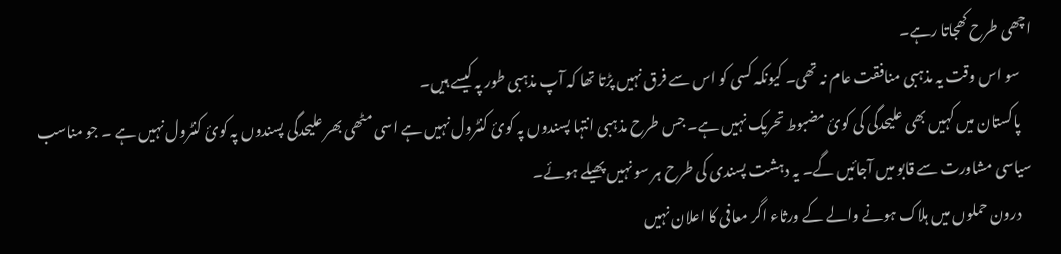اچھی طرح کھجاتا رہے۔
    سو اس وقت یہ مذہبی منافقت عام نہ تھی۔ کیونکہ کسی کو اس سے فرق نہیں پڑتا تھا کہ آپ مذہبی طور پہ کیسے ہیں۔
    پاکستان میں کہیں بھی علیحدگی کی کوئ مضبوط تحریک نہیں ہے۔ جس طرح مذہبی انتہا پسندوں پہ کوئ کنٹرول نہیں ہے اسی مٹھی بھر علیحدگی پسندوں پہ کوئ کنٹرول نہیں ہے ۔ جو مناسب سیاسی مشاورت سے قابو میں آجائیں گے۔ یہ دہشت پسندی کی طرح ہر سو نہیں پھیلے ہوئے۔
    درون حملوں میں ہلاک ہونے والے کے ورثاء اگر معافی کا اعلان نہیں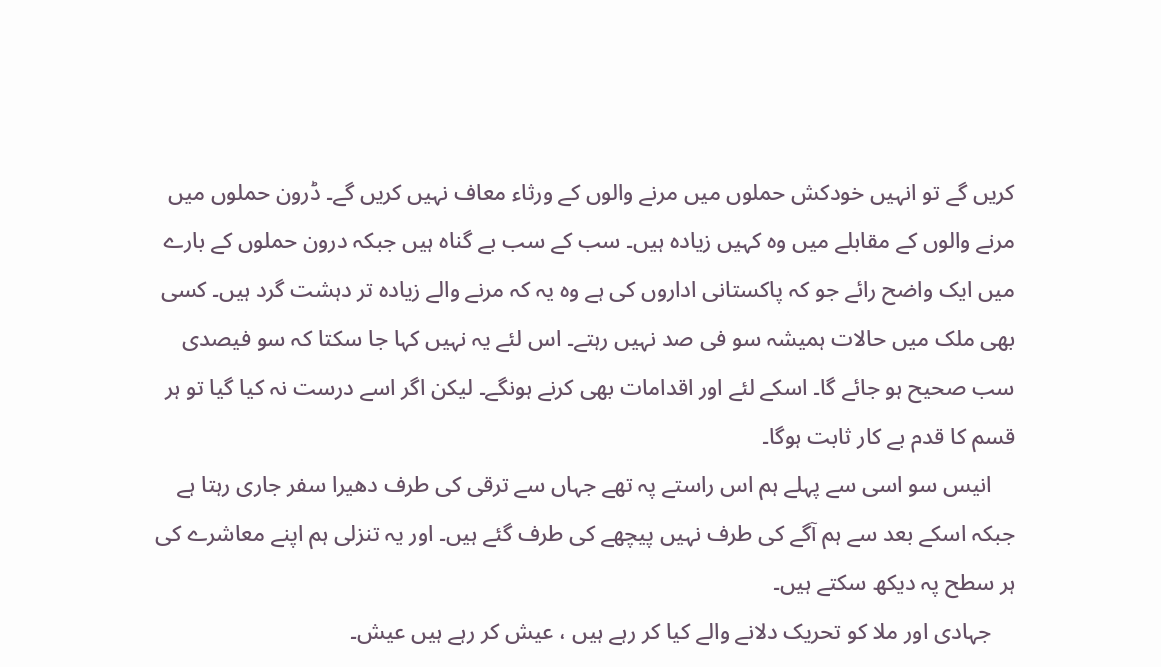کریں گے تو انہیں خودکش حملوں میں مرنے والوں کے ورثاء معاف نہیں کریں گے۔ ڈرون حملوں میں مرنے والوں کے مقابلے میں وہ کہیں زیادہ ہیں۔ سب کے سب بے گناہ ہیں جبکہ درون حملوں کے بارے میں ایک واضح رائے جو کہ پاکستانی اداروں کی ہے وہ یہ کہ مرنے والے زیادہ تر دہشت گرد ہیں۔ کسی بھی ملک میں حالات ہمیشہ سو فی صد نہیں رہتے۔ اس لئے یہ نہیں کہا جا سکتا کہ سو فیصدی سب صحیح ہو جائے گا۔ اسکے لئے اور اقدامات بھی کرنے ہونگے۔ لیکن اگر اسے درست نہ کیا گیا تو ہر قسم کا قدم بے کار ثابت ہوگا۔
    انیس سو اسی سے پہلے ہم اس راستے پہ تھے جہاں سے ترقی کی طرف دھیرا سفر جاری رہتا ہے جبکہ اسکے بعد سے ہم آگے کی طرف نہیں پیچھے کی طرف گئے ہیں۔ اور یہ تنزلی ہم اپنے معاشرے کی ہر سطح پہ دیکھ سکتے ہیں۔
    جہادی اور ملا کو تحریک دلانے والے کیا کر رہے ہیں ، عیش کر رہے ہیں عیش۔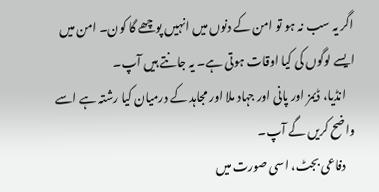اگر یہ سب نہ ہو تو امن کے دنوں میں انہیں پوچھے گا کون۔ امن میں ایسے لوگوں کی کیا اوقات ہوتی ہے۔ یہ جانتے ہیں آپ۔
    انڈیا، ڈیمز اور پانی اور جہاد ملا اور مجاہد کے درمیان کیا رشتہ ہے اسے واضح کریں گے آپ۔
    دفاعی بجٹ، اسی صورت میں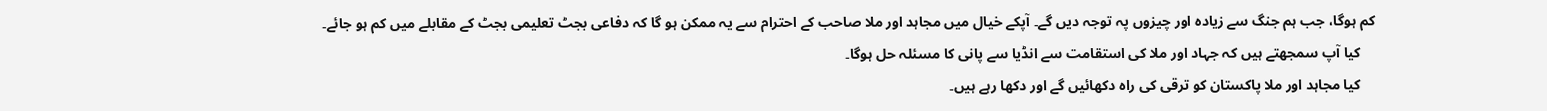کم ہوگا، جب ہم جنگ سے زیادہ اور چیزوں پہ توجہ دیں گے۔ آپکے خیال میں مجاہد اور ملا صاحب کے احترام سے یہ ممکن ہو گا کہ دفاعی بجٹ تعلیمی بجٹ کے مقابلے میں کم ہو جائے۔
    کیا آپ سمجھتے ہیں کہ جہاد اور ملا کی استقامت سے انڈیا سے پانی کا مسئلہ حل ہوگا۔
    کیا مجاہد اور ملا پاکستان کو ترقی کی راہ دکھائیں گے اور دکھا رہے ہیں۔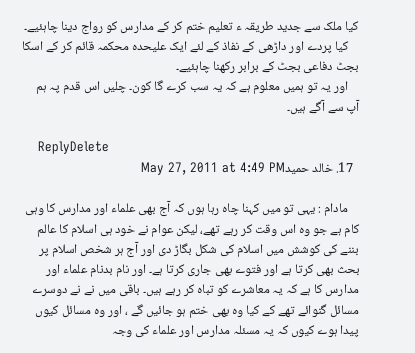کیا ملک سے جدید طریقہ ء تعلیم ختم کر کے مدارس کو رواج دینا چاہئیے۔
    کیا پردے اور داڑھی کے نفاذ کے لئے ایک علیحدہ محکمہ قائم کر کے اسکا بجٹ دفاعی بجٹ کے برابر رکھنا چاہئیے۔
    اور یہ تو ہمیں معلوم ہے کہ یہ سب کرے گا کون۔ چلیں اس قدم پہ ہم آپ سے آگے ہیں۔

    ReplyDelete
  17. خالد حمیدMay 27, 2011 at 4:49 PM

    مادام : یہی تو میں کہنا چاہ رہا ہوں کہ آج بھی علماء اور مدارس کا وہی کام ہے جو وہ اس وقت کر رہے تھے، لیکن عوام نے خود ہی اسلام کا عالم بننے کی کوشش میں اسلام کی شکل بگاڑ دی اور آج ہر شخص اسلام پر بحث بھی کرتا ہے اور فتوے بھی جاری کرتا ہے۔ اور نام بدنام علماء اور مدارس کا ہے کہ یہ معاشرے کو تباہ کر رہے ہیں۔ باقی میں نے نے دوسرے مسائل گنوائے تھے کے کیا وہ بھی ختم ہو جائیں گے ، اور وہ مسائل کیوں پیدا ہوے کیوں کہ یہ مسئلہ مدارس اور علماء کی وجہ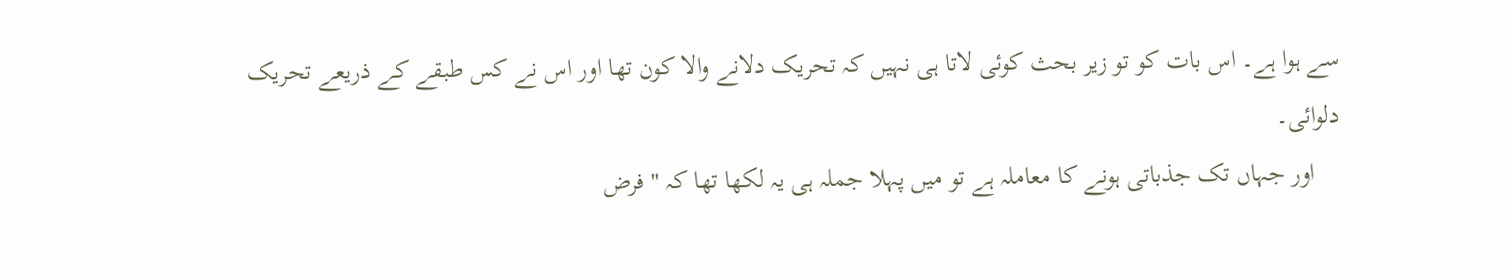سے ہوا ہے۔ اس بات کو تو زیر بحث کوئی لاتا ہی نہیں کہ تحریک دلانے والا کون تھا اور اس نے کس طبقے کے ذریعے تحریک دلوائی۔
    اور جہاں تک جذباتی ہونے کا معاملہ ہے تو میں پہلا جملہ ہی یہ لکھا تھا کہ " فرض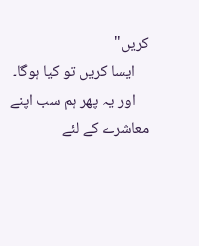کریں"
    ایسا کریں تو کیا ہوگا۔
    اور یہ پھر ہم سب اپنے معاشرے کے لئے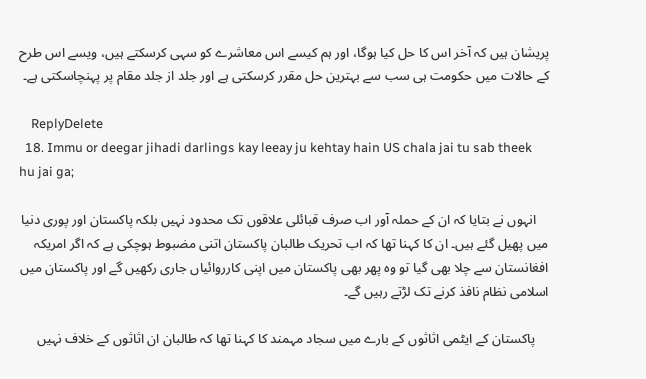پریشان ہیں کہ آخر اس کا حل کیا ہوگا، اور ہم کیسے اس معاشرے کو سہی کرسکتے ہیں، ویسے اس طرح کے حالات میں حکومت ہی سب سے بہترین حل مقرر کرسکتی ہے اور جلد از جلد مقام پر پہنچاسکتی ہے۔

    ReplyDelete
  18. Immu or deegar jihadi darlings kay leeay ju kehtay hain US chala jai tu sab theek hu jai ga;

    انہوں نے بتایا کہ ان کے حملہ آور اب صرف قبائلی علاقوں تک محدود نہیں بلکہ پاکستان اور پوری دنیا میں پھیل گئے ہیں۔ ان کا کہنا تھا کہ اب تحریک طالبان پاکستان اتنی مضبوط ہوچکی ہے کہ اگر امریکہ افغانستان سے چلا بھی گیا تو وہ پھر بھی پاکستان میں اپنی کارروائیاں جاری رکھیں گے اور پاکستان میں اسلامی نظام نافذ کرنے تک لڑتے رہیں گے۔

    پاکستان کے ایٹمی اثاثوں کے بارے میں سجاد مہمند کا کہنا تھا کہ طالبان ان اثاثوں کے خلاف نہیں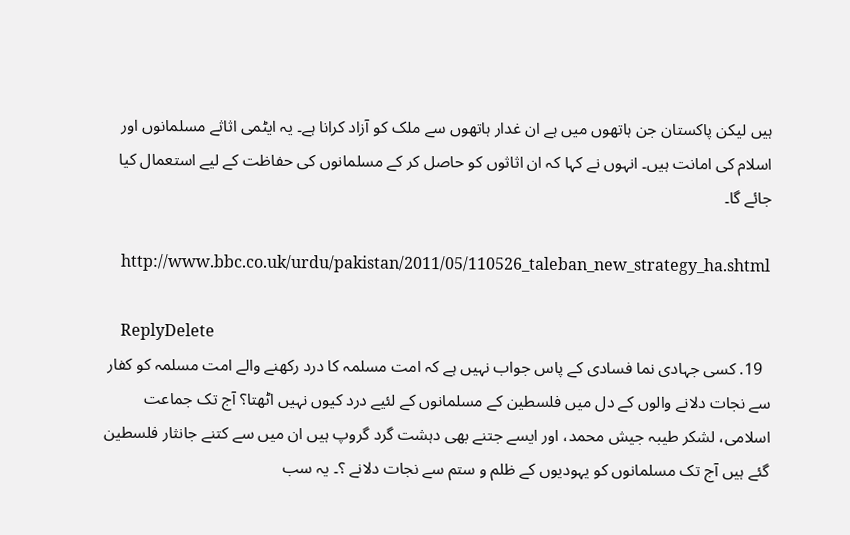ہیں لیکن پاکستان جن ہاتھوں میں ہے ان غدار ہاتھوں سے ملک کو آزاد کرانا ہے۔ یہ ایٹمی اثاثے مسلمانوں اور اسلام کی امانت ہیں۔ انہوں نے کہا کہ ان اثاثوں کو حاصل کر کے مسلمانوں کی حفاظت کے لیے استعمال کیا جائے گا۔

    http://www.bbc.co.uk/urdu/pakistan/2011/05/110526_taleban_new_strategy_ha.shtml

    ReplyDelete
  19. کسی جہادی نما فسادی کے پاس جواب نہیں ہے کہ امت مسلمہ کا درد رکھنے والے امت مسلمہ کو کفار سے نجات دلانے والوں کے دل میں فلسطین کے مسلمانوں کے لئیے درد کیوں نہیں اٹھتا؟ آج تک جماعت اسلامی، لشکر طیبہ جیش محمد، اور ایسے جتنے بھی دہشت گرد گروپ ہیں ان میں سے کتنے جانثار فلسطین گئے ہیں آج تک مسلمانوں کو یہودیوں کے ظلم و ستم سے نجات دلانے ؟۔ یہ سب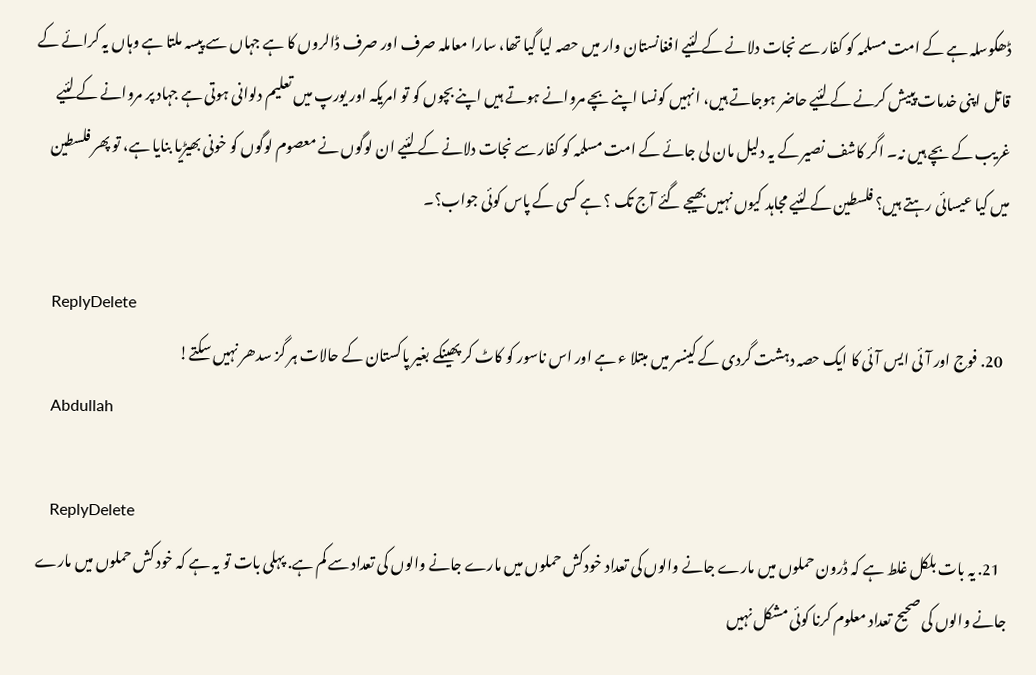ڈھکوسلہ ہے کے امت مسلمہ کو کفار سے نجات دلانے کے لئیے افغانستان وار میں حصہ لیا گیا تھا، سارا معاملہ صرف اور صرف ڈالروں کا ہے جہاں سے پیسہ ملتا ہے وہاں یہ کرائے کے قاتل اپنی خدمات پییش کرنے کے لئیے حاضر ہوجاتے ہیں، انہیں کونسا اپنے بچے مروانے ہوتے ہیں اپنے بچوں کو تو امریکہ اور یورپ میں تعلیم دلوانی ہوتی ہے جہاد پر مروانے کے لئیے غریب کے بچے ہیں نہ۔ اگر کاشف نصیر کے یہ دلیل مان لی جائے کے امت مسلمہ کو کفار سے نجات دلانے کے لئیے ان لوگوں نے معصوم لوگوں کو خونی بھیڑیا بنایا ہے، تو پھر فلسطین میں کیا عیسائی رہتے ہیں؟ فلسطین کے لئیے مجاہد کیوں نہیں بھیجے گئے آج تک ؟ ہے کسی کے پاس کوئی جواب؟۔

    ReplyDelete
  20. فوج اور آئی ایس آئی کا ایک حصہ دہشت گردی کے کینسر میں مبتلا ء ہے اور اس ناسور کو کاٹ کر پھینکے بغیر پاکستان کے حالات ہر گز سدھر نہیں سکتے!
    Abdullah

    ReplyDelete
  21. یہ بات بلکل غلط ہے کہ ڈرون حملوں میں مارے جانے والوں کی تعداد خودکش حملوں میں مارے جانے والوں کی تعداد سے کم ہے. پہلی بات تو یہ ہے کہ خود کش حملوں میں مارے جانے والوں کی صحیح تعداد معلوم کرنا کوئی مشکل نہیں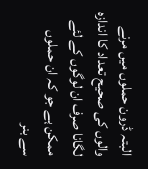البتہ ڈرون حملوں میں مرنے والوں کی صحیح تعداد کا اندازہ لگانا صرف ان لوگوں کے لئے ممکن ہے جو کہ ان حملوں سے بنر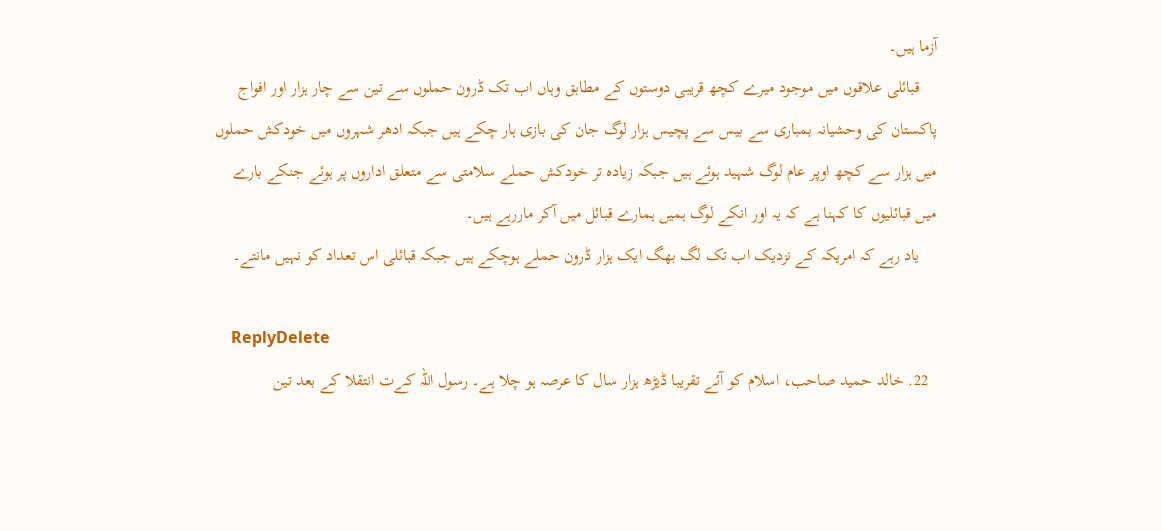آزما ہیں۔
    قبائلی علاقوں میں موجود میرے کچھ قریبی دوستوں کے مطابق وہاں اب تک ڈرون حملوں سے تین سے چار ہزار اور افواج پاکستان کی وحشیانہ بمباری سے بیس سے پچیس ہزار لوگ جان کی بازی ہار چکے ہیں جبکہ ادھر شہروں میں خودکش حملوں میں ہزار سے کچھ اوپر عام لوگ شہید ہوئے ہیں جبکہ زیادہ تر خودکش حملے سلامتی سے متعلق اداروں پر ہوئے جنکے بارے میں قبائلیوں کا کہنا ہے کہ یہ اور انکے لوگ ہمیں ہمارے قبائل میں آکر ماررہے ہیں۔
    یاد رہے کہ امریکہ کے نزدیک اب تک لگ بھگ ایک ہزار ڈرون حملے ہوچکے ہیں جبکہ قبائلی اس تعداد کو نہیں مانتے۔

    ReplyDelete
  22. خالد حمید صاحب، اسلام کو آئے تقریبا ڈیڑھ ہزار سال کا عرصہ ہو چلا ہے۔ رسول اللہ کےت انتقلا کے بعد تین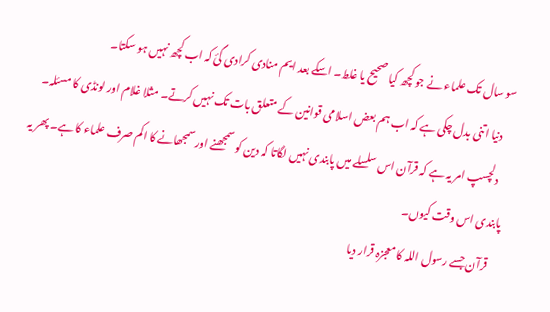سو سال تک علماء نے جو کچھ کیا صحیح یا غلط۔ اسکے بعد ایم منادی کرادی گئ کہ اب کچھ نہیں ہو سکتا۔
    دنیا اتنی بدل چکی ہے کہ اب ہم بعض اسلامی قوانین کے متعلق بات تک نہیں کرتے۔ مثلا غلام اور لونڈی کا مسئلہ۔
    دلچسپ امر یہ ہے کہ قرآن اس سلسلے میں پابندی نہیں لگاتا کہ دین کو سمجھنے اور سمجھانے کا اکم صرف علماء کا ہے۔ پھر یہ پابندی اس وقت کیوں۔
    قرآن جسے رسول اللہ کا معجزہ قرار دیا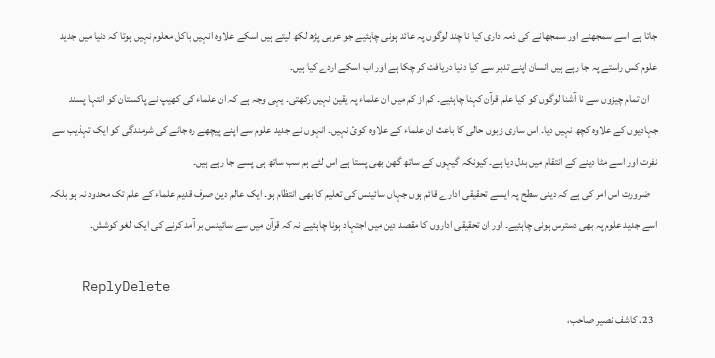جاتا ہے اسے سمجھنے اور سمجھانے کی ذمہ داری کیا نا چند لوگوں پہ عائد ہونی چاہئیے جو عربی پڑھ لکھ لیتے ہیں اسکے علاوہ انہیں باکل معلوم نہیں ہوتا کہ دنیا میں جدید علوم کس راستے پہ جا رہے ہیں انسان اپنے تدبر سے کیا دنیا دریافت کر چکا ہے اور اب اسکے اردے کیا ہیں۔
    ان تمام چیزوں سے نا آشنا لوگوں کو کیا علم قرآن کہنا چاہئیے۔ کم از کم میں ان علماء پہ یقین نہیں رکھتی۔ یہی وجہ ہے کہ ان علماء کی کھیپ نے پاکستان کو انتہا پسند جہادیوں کے علاوہ کچھ نہیں دیا۔ اس ساری زبوں حالی کا باعث ان علماء کے علاوہ کوئ نہیں۔ انہوں نے جدید علوم سے اپنے پیچھے رہ جانے کی شرمندگی کو ایک تہذیب سے نفرت اور اسے مٹا دینے کے انتقام میں بدل دیا ہے۔ کیونکہ گیہوں کے ساتھ گھن بھی پستا ہے اس لئے ہم سب ساتھ ہی پسے جا رہے ہیں۔
    ضرورت اس امر کی ہے کہ دینی سطح پہ ایسے تحقیقی ادارے قائم ہوں جہاں سائینس کی تعلیم کا بھی انتظام ہو۔ ایک عالم دین صرف قدیم علماء کے علم تک محدود نہ ہو بلکہ اسے جدید علوم پہ بھی دسترس ہونی چاہئیے۔ اور ان تحقیقی اداروں کا مقصد دین میں اجتہاد ہونا چاہئیے نہ کہ قرآن میں سے سائینس بر آمد کرنے کی ایک لغو کوشش۔

    ReplyDelete
  23. کاشف نصیر صاحب،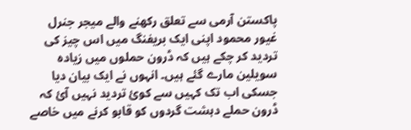پاکستن آرمی سے تعلق رکھنے والے میجر جنرل غیور محمود اپنی ایک بریفنگ میں اس چیز کی تردید کر چکے ہیں کہ ڈرون حملوں میں زیادہ سویلین مارے گئے ہیں۔ انہوں نے ایک بیان دیا جسکی اب تک کہیں سے کوئ تردید نہیں آئ کہ ڈرون حملے دہشت گردوں کو قابو کرنے میں خاصے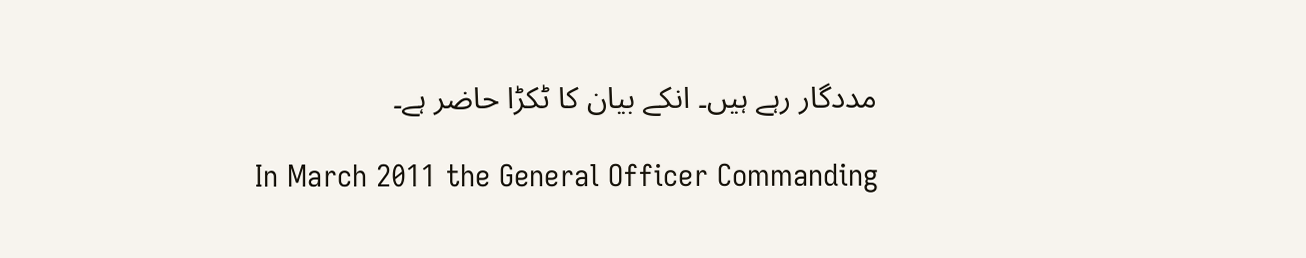مددگار رہے ہیں۔ انکے بیان کا ٹکڑا حاضر ہے۔

    In March 2011 the General Officer Commanding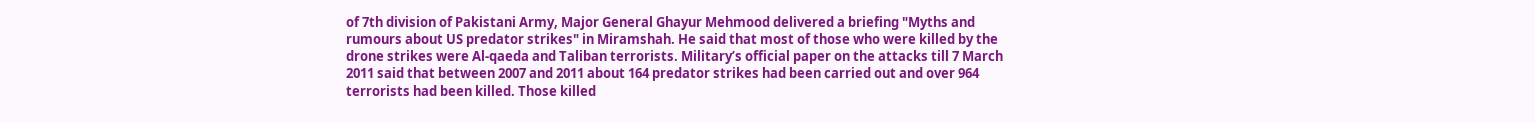of 7th division of Pakistani Army, Major General Ghayur Mehmood delivered a briefing "Myths and rumours about US predator strikes" in Miramshah. He said that most of those who were killed by the drone strikes were Al-qaeda and Taliban terrorists. Military’s official paper on the attacks till 7 March 2011 said that between 2007 and 2011 about 164 predator strikes had been carried out and over 964 terrorists had been killed. Those killed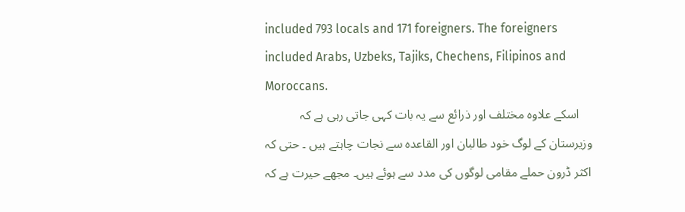included 793 locals and 171 foreigners. The foreigners included Arabs, Uzbeks, Tajiks, Chechens, Filipinos and Moroccans.
    اسکے علاوہ مختلف اور ذرائع سے یہ بات کہی جاتی رہی ہے کہ وزیرستان کے لوگ خود طالبان اور القاعدہ سے نجات چاہتے ہیں ۔ حتی کہ اکثر ڈرون حملے مقامی لوگوں کی مدد سے ہوئے ہیں۔ مجھے حیرت ہے کہ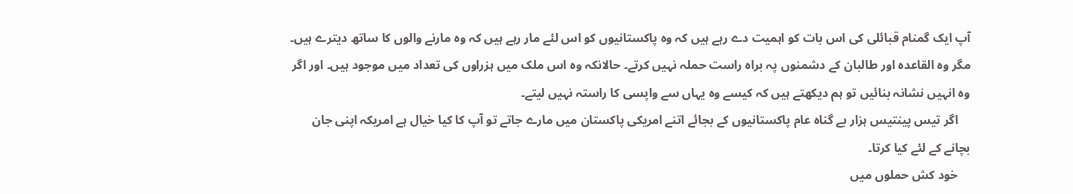آپ ایک گمنام قبائلی کی اس بات کو اہمیت دے رہے ہیں کہ وہ پاکستانیوں کو اس لئے مار رہے ہیں کہ وہ مارنے والوں کا ساتھ دیترے ہیں۔ مگر وہ القاعدہ اور طالبان کے دشمنوں پہ براہ راست حملہ نہیں کرتے۔ حالانکہ وہ اس ملک میں ہزراوں کی تعداد میں موجود ہیں۔ اور اگر وہ انہیں نشانہ بنائیں تو ہم دیکھتے ہیں کہ کیسے وہ یہاں سے واپسی کا راستہ نہیں لیتے۔
    اگر تیس پینتیس ہزار بے گناہ عام پاکستانیوں کے بجائے اتنے امریکی پاکستان میں مارے جاتے تو آپ کا کیا خیال ہے امریکہ اپنی جان بچانے کے لئے کیا کرتا۔
    خود کش حملوں میں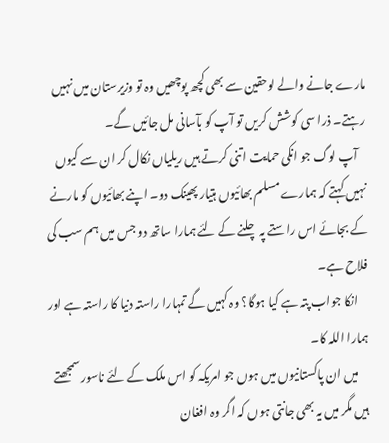مارے جانے والے لوحقین سے بھی کچھ پوچھیں وہ تو وزیرستان میں نہیں رہتے۔ ذرا سی کوشش کریں تو آپ کو بآسانی مل جائیں گے۔
    آپ لوگ جو انکی حمایت اتنی کرتے ہیں ریلیاں نکال کر ان سے کیوں نہیں کہتے کہ ہمارے مسلم بھائیوں ہتیار پھینک دو۔ اپنے بھائیوں کو مارنے کے بجائے اس راستے پہ چلنے کے لئے ہمارا ساتھ دو جس میں ہم سب کی فلاح ہے۔
    انکا جواب پتہ ہے کیا ہوگا؟ وہ کہیں گے تمہارا راستہ دنیا کا راستہ ہے اور ہمارا اللہ کا۔
    میں ان پاکستانیوں میں ہوں جو امریکہ کو اس ملک کے لئے ناسور سمجھتے ہیں مگر میں یہ بھی جانتی ہوں کہ اگر وہ افغان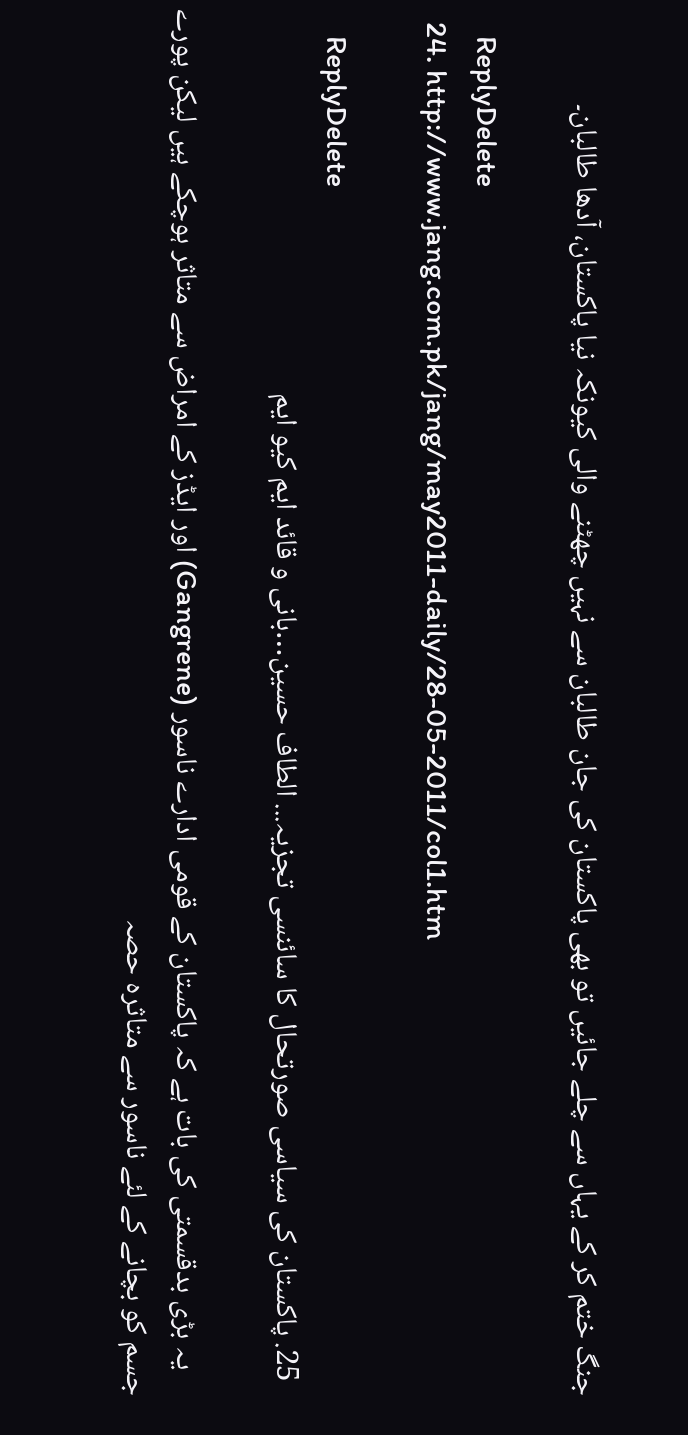جنگ ختم کر کے یہاں سے چلے جائیں تو بھی پاکستان کی جان طالبان سے نہیں چھٹنے والی کیونکہ نیا پاکستان، آدھا طالبان۔

    ReplyDelete
  24. http://www.jang.com.pk/jang/may2011-daily/28-05-2011/col1.htm

    ReplyDelete
  25. پاکستان کی سیاسی صورتحال کا سائنسی تجزیہ... الطاف حسین…بانی و قائد ایم کیو ایم

    یہ بڑی بدقسمتی کی بات ہے کہ پاکستان کے قومی ادارے ناسور (Gangrene) اور ایڈز کے امراض سے متاثر ہوچکے ہیں لیکن پورے جسم کو بچانے کے لئے ناسور سے متاثرہ حصہ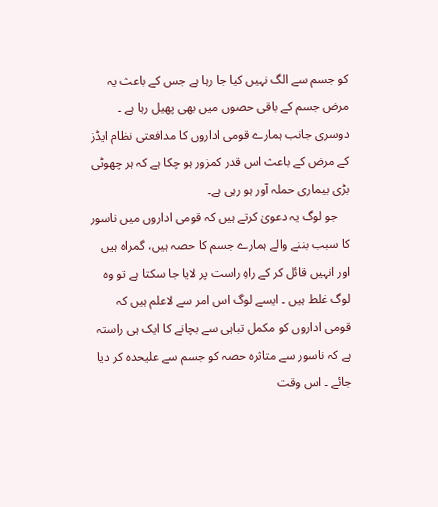کو جسم سے الگ نہیں کیا جا رہا ہے جس کے باعث یہ مرض جسم کے باقی حصوں میں بھی پھیل رہا ہے ۔ دوسری جانب ہمارے قومی اداروں کا مدافعتی نظام ایڈز کے مرض کے باعث اس قدر کمزور ہو چکا ہے کہ ہر چھوٹی بڑی بیماری حملہ آور ہو رہی ہے۔
    جو لوگ یہ دعویٰ کرتے ہیں کہ قومی اداروں میں ناسور کا سبب بننے والے ہمارے جسم کا حصہ ہیں، گمراہ ہیں اور انہیں قائل کر کے راہِ راست پر لایا جا سکتا ہے تو وہ لوگ غلط ہیں ۔ ایسے لوگ اس امر سے لاعلم ہیں کہ قومی اداروں کو مکمل تباہی سے بچانے کا ایک ہی راستہ ہے کہ ناسور سے متاثرہ حصہ کو جسم سے علیحدہ کر دیا جائے ۔ اس وقت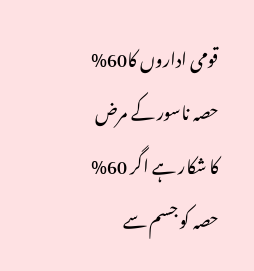قومی اداروں کا60% حصہ ناسور کے مرض کا شکار ہے اگر 60% حصہ کو جسم سے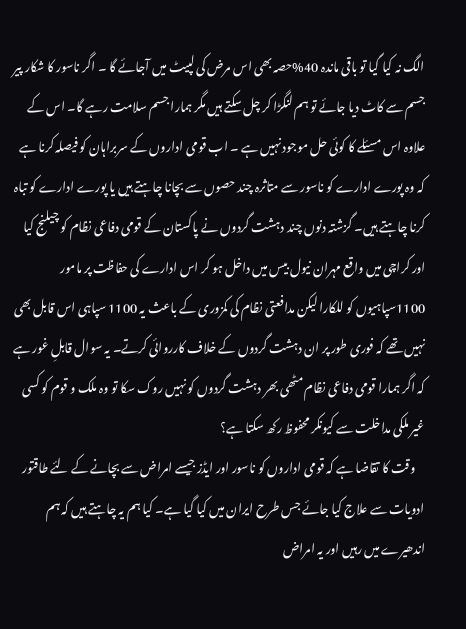الگ نہ کیا گیا تو باقی ماندہ 40%حصہ بھی اس مرض کی لپیٹ میں آجائے گا ۔ اگر ناسور کا شکار پیر جسم سے کاٹ دیا جائے تو ہم لنگڑا کر چل سکتے ہیں مگر ہمارا جسم سلامت رہے گا۔ اس کے علاوہ اس مسئلے کا کوئی حل موجود نہیں ہے ۔ اب قومی اداروں کے سربراہان کو فیصلہ کرنا ہے کہ وہ پورے ادارے کو ناسور سے متاثرہ چند حصوں سے بچانا چاہتے ہیں یا پورے ادارے کو تباہ کرنا چاہتے ہیں۔ گزشتہ دنوں چند دہشت گردوں نے پاکستان کے قومی دفاعی نظام کو چیلنج کیا اور کراچی میں واقع مہران نیول بیس میں داخل ہو کر اس ادارے کی حفاظت پر مامور 1100سپاہیوں کو للکارا لیکن مدافعتی نظام کی کمزوری کے باعث یہ 1100 سپاہی اس قابل بھی نہیں تھے کہ فوری طور پر ان دہشت گردوں کے خلاف کارروائی کرتے۔ یہ سوال قابلِ غور ہے کہ اگر ہمارا قومی دفاعی نظام مٹھی بھر دہشت گردوں کو نہیں روک سکا تو وہ ملک و قوم کو کسی غیر ملکی مداخلت سے کیونکر محفوظ رکھ سکتا ہے؟
    وقت کا تقاضا ہے کہ قومی اداروں کو ناسور اور ایڈز جیسے امراض سے بچانے کے لئے طاقتور ادویات سے علاج کیا جائے جس طرح ایران میں کیا گیا ہے۔ کیا ہم یہ چاہتے ہیں کہ ہم اندھیرے میں رہیں اور یہ امراض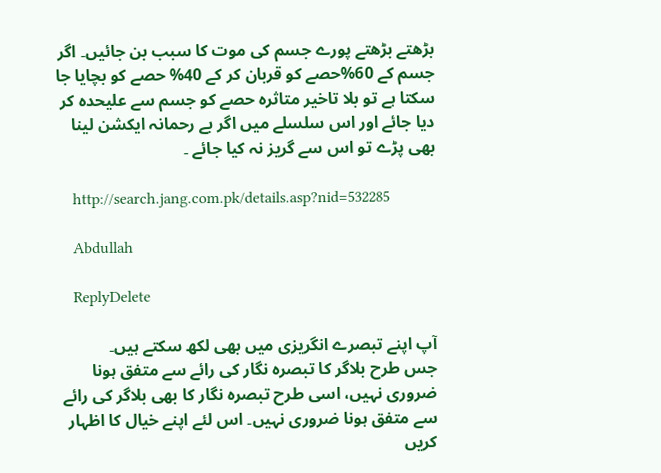بڑھتے بڑھتے پورے جسم کی موت کا سبب بن جائیں۔ اگر جسم کے 60%حصے کو قربان کر کے 40% حصے کو بچایا جا سکتا ہے تو بلا تاخیر متاثرہ حصے کو جسم سے علیحدہ کر دیا جائے اور اس سلسلے میں اگر بے رحمانہ ایکشن لینا بھی پڑے تو اس سے گریز نہ کیا جائے ۔

    http://search.jang.com.pk/details.asp?nid=532285

    Abdullah

    ReplyDelete

آپ اپنے تبصرے انگریزی میں بھی لکھ سکتے ہیں۔
جس طرح بلاگر کا تبصرہ نگار کی رائے سے متفق ہونا ضروری نہیں، اسی طرح تبصرہ نگار کا بھی بلاگر کی رائے سے متفق ہونا ضروری نہیں۔ اس لئے اپنے خیال کا اظہار کریں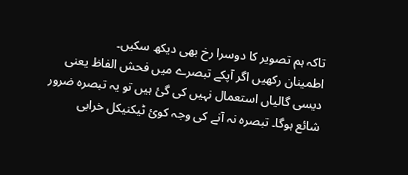تاکہ ہم تصویر کا دوسرا رخ بھی دیکھ سکیں۔
اطمینان رکھیں اگر آپکے تبصرے میں فحش الفاظ یعنی دیسی گالیاں استعمال نہیں کی گئ ہیں تو یہ تبصرہ ضرور شائع ہوگا۔ تبصرہ نہ آنے کی وجہ کوئ ٹیکنیکل خرابی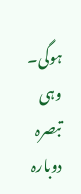ہوگی۔ وہی تبصرہ دوبارہ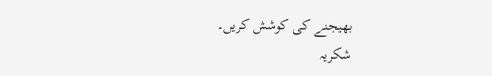بھیجنے کی کوشش کریں۔
شکریہ